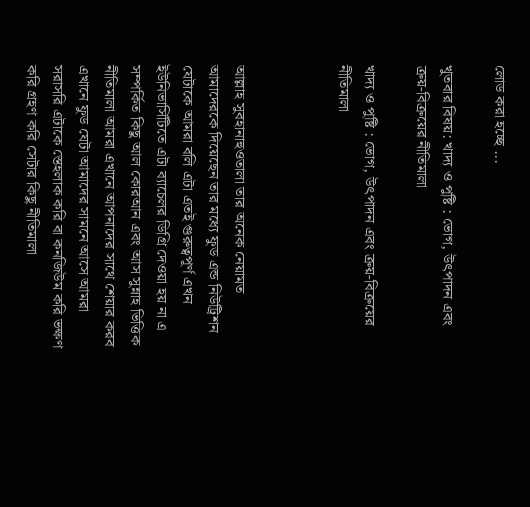লোড করা হচ্ছে ...

খুতবার বিষয়: খাদ্য ও পুষ্টি : ভোগ, উৎপাদন এবং ক্রয়-বিক্রয়ের নীতিমালা

খাদ্য ও পুষ্টি : ভোগ, উৎপাদন এবং ক্রয়-বিক্রয়ের নীতিমালা



আল্লাহ সুবহানাহুওতালা তার অনেক নেয়ামত আমাদেরকে দিয়েছেন তার মধ্যে ফুড এন্ড নিউট্রিশন যেটাকে আমরা বলি এটা এতই গুরুত্বপূর্ণ এখন ইউনিভার্সিটিতে এটা ব্যাচেলর ডিগ্রি দেওয়া হয় না এ সম্পর্কিত কিছু আল কোরআন এবং আস সুন্নাহ ভিত্তিক নীতিমালা আমরা এখানে আপনাদের সাথে শেয়ার করব এখানে ফুড যেটা আমাদের সামনে আসে আমরা সরাসরি এটাকে স্তেহলাক করি বা কনজিউম করি ভক্ষণ করি গ্রহণ করি সেটার কিছু নীতিমালা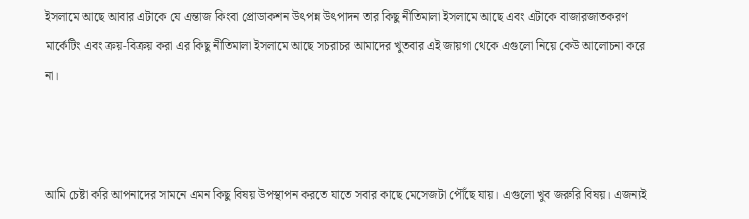ইসলামে আছে আবার এটাকে যে এন্তাজ কিংবা প্রোডাকশন উৎপন্ন উৎপাদন তার কিছু নীতিমালা ইসলামে আছে এবং এটাকে বাজারজাতকরণ মার্কেটিং এবং ক্রয়-বিক্রয় করা এর কিছু নীতিমালা ইসলামে আছে সচরাচর আমাদের খুতবার এই জায়গা থেকে এগুলো নিয়ে কেউ আলোচনা করে না।



আমি চেষ্টা করি আপনাদের সামনে এমন কিছু বিষয় উপস্থাপন করতে যাতে সবার কাছে মেসেজটা পৌঁছে যায়। এগুলো খুব জরুরি বিষয়। এজন্যই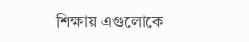শিক্ষায় এগুলোকে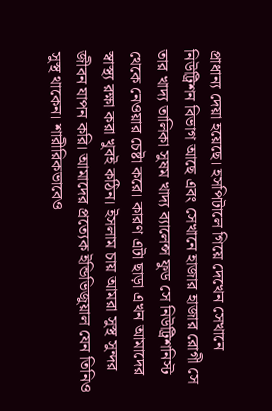প্রাধান্য দেয়া হয়েছে। হসপিটালে গিয়ে দেখেন সেখানে নিউট্রিশন বিভাগ আছে এবং সেখানে হাজার হাজার রোগী সে তার খাদ্য তালিকা সুষম খাদ্য ব্যালেন্স ফুড সে নিউট্রিশনিস্ট থেকে নেওয়ার চেষ্টা করে। কারণ এটা ছাড়া এখন আমাদের স্বাস্থ্য রক্ষা করা খুবই কঠিন। ইসলাম চায় আমরা সুস্থ সুন্দর জীবন যাপন করি। আমাদের প্রত্যেক ইন্ডিভিজুয়াল যেন তিনিও সুস্থ থাকেন। শারীরিকভাবেও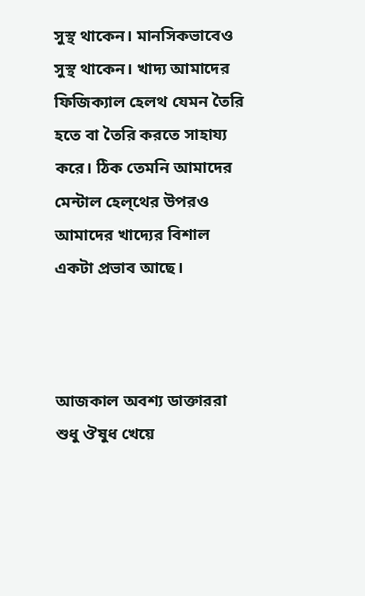সুস্থ থাকেন। মানসিকভাবেও সুস্থ থাকেন। খাদ্য আমাদের ফিজিক্যাল হেলথ যেমন তৈরি হতে বা তৈরি করতে সাহায্য করে। ঠিক তেমনি আমাদের মেন্টাল হেল্থের উপরও আমাদের খাদ্যের বিশাল একটা প্রভাব আছে।



আজকাল অবশ্য ডাক্তাররা শুধু ঔষুধ খেয়ে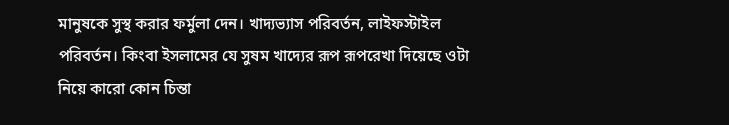মানুষকে সুস্থ করার ফর্মুলা দেন। খাদ্যভ্যাস পরিবর্তন, লাইফস্টাইল পরিবর্তন। কিংবা ইসলামের যে সুষম খাদ্যের রূপ রূপরেখা দিয়েছে ওটা নিয়ে কারো কোন চিন্তা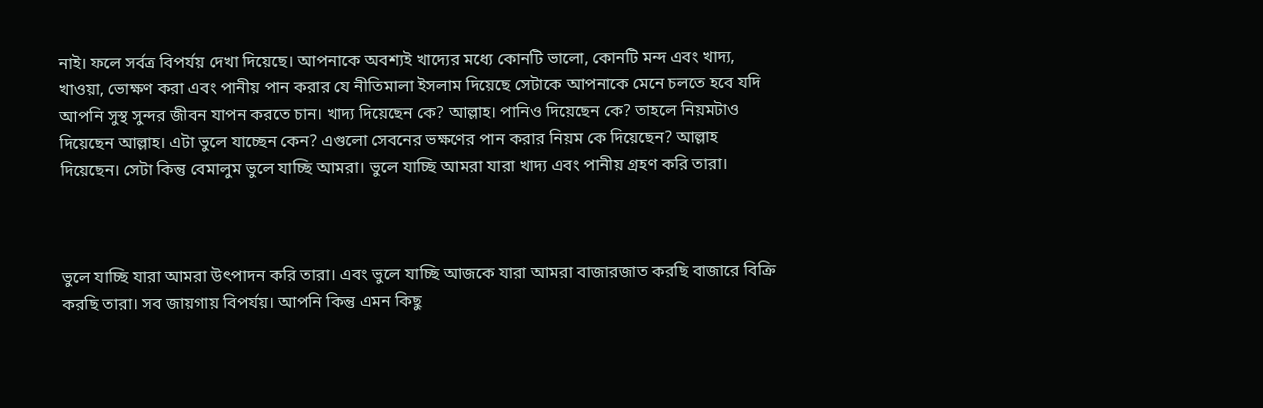নাই। ফলে সর্বত্র বিপর্যয় দেখা দিয়েছে। আপনাকে অবশ্যই খাদ্যের মধ্যে কোনটি ভালো, কোনটি মন্দ এবং খাদ্য, খাওয়া, ভোক্ষণ করা এবং পানীয় পান করার যে নীতিমালা ইসলাম দিয়েছে সেটাকে আপনাকে মেনে চলতে হবে যদি আপনি সুস্থ সুন্দর জীবন যাপন করতে চান। খাদ্য দিয়েছেন কে? আল্লাহ। পানিও দিয়েছেন কে? তাহলে নিয়মটাও দিয়েছেন আল্লাহ। এটা ভুলে যাচ্ছেন কেন? এগুলো সেবনের ভক্ষণের পান করার নিয়ম কে দিয়েছেন? আল্লাহ দিয়েছেন। সেটা কিন্তু বেমালুম ভুলে যাচ্ছি আমরা। ভুলে যাচ্ছি আমরা যারা খাদ্য এবং পানীয় গ্রহণ করি তারা।



ভুলে যাচ্ছি যারা আমরা উৎপাদন করি তারা। এবং ভুলে যাচ্ছি আজকে যারা আমরা বাজারজাত করছি বাজারে বিক্রি করছি তারা। সব জায়গায় বিপর্যয়। আপনি কিন্তু এমন কিছু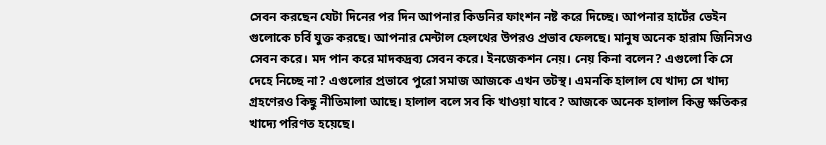সেবন করছেন যেটা দিনের পর দিন আপনার কিডনির ফাংশন নষ্ট করে দিচ্ছে। আপনার হার্টের ভেইন গুলোকে চর্বি যুক্ত করছে। আপনার মেন্টাল হেলথের উপরও প্রভাব ফেলছে। মানুষ অনেক হারাম জিনিসও সেবন করে। মদ পান করে মাদকদ্রব্য সেবন করে। ইনজেকশন নেয়। নেয় কিনা বলেন? এগুলো কি সে দেহে নিচ্ছে না? এগুলোর প্রভাবে পুরো সমাজ আজকে এখন তটস্থ। এমনকি হালাল যে খাদ্য সে খাদ্য গ্রহণেরও কিছু নীতিমালা আছে। হালাল বলে সব কি খাওয়া যাবে? আজকে অনেক হালাল কিন্তু ক্ষতিকর খাদ্যে পরিণত হয়েছে।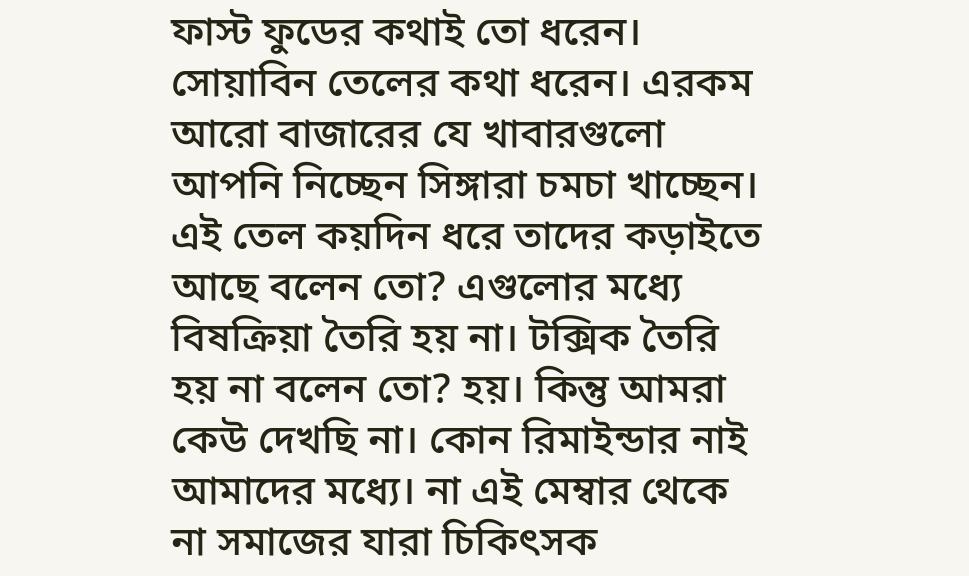ফাস্ট ফুডের কথাই তো ধরেন। সোয়াবিন তেলের কথা ধরেন। এরকম আরো বাজারের যে খাবারগুলো আপনি নিচ্ছেন সিঙ্গারা চমচা খাচ্ছেন। এই তেল কয়দিন ধরে তাদের কড়াইতে আছে বলেন তো? এগুলোর মধ্যে বিষক্রিয়া তৈরি হয় না। টক্সিক তৈরি হয় না বলেন তো? হয়। কিন্তু আমরা কেউ দেখছি না। কোন রিমাইন্ডার নাই আমাদের মধ্যে। না এই মেম্বার থেকে না সমাজের যারা চিকিৎসক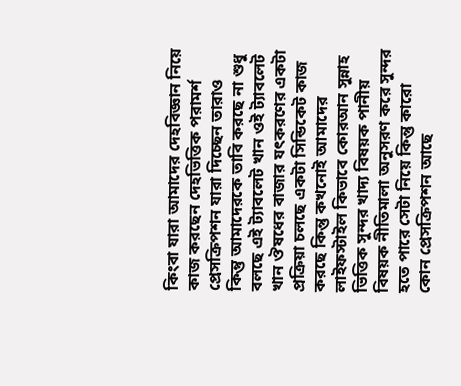কিংবা যারা আমাদের দেহবিজ্ঞান নিয়ে কাজ করছেন দেহভিত্তিক পরামর্শ প্রেসক্রিপশন যারা দিচ্ছেন তারাও কিন্তু আমাদেরকে তাবি করছে না শুধু বলছে এই ট্যাবলেট খান ওই ট্যাবলেট খান ঔষধের বাজার যৎকরণের একটা প্রক্রিয়া চলছে একটা সিন্ডিকেট কাজ করছে কিন্তু কখনোই আমাদের লাইফস্টাইল কিভাবে কোরআন সুন্নাহ ভিত্তিক সুন্দর খাদ্য বিষয়ক পানীয় বিষয়ক নীতিমালা অনুসরণ করে সুন্দর হতে পারে সেটা নিয়ে কিন্তু কারো কোন প্রেসক্রিপশন আছে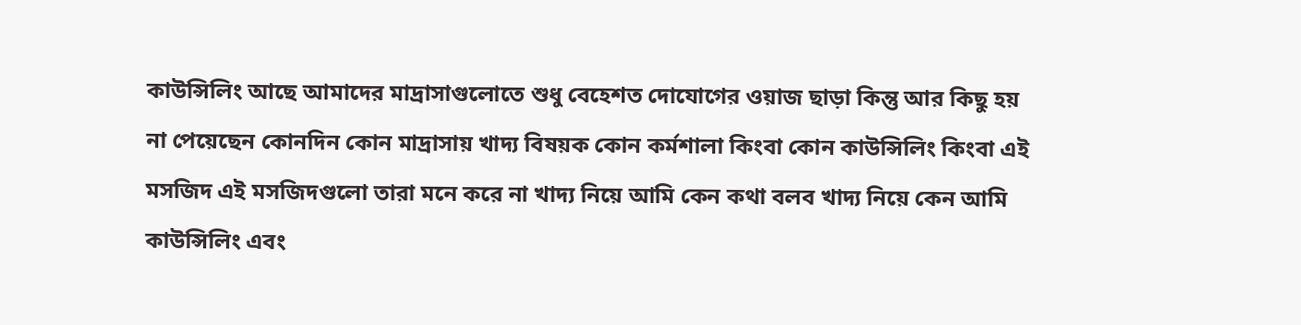কাউন্সিলিং আছে আমাদের মাদ্রাসাগুলোতে শুধু বেহেশত দোযোগের ওয়াজ ছাড়া কিন্তু আর কিছু হয় না পেয়েছেন কোনদিন কোন মাদ্রাসায় খাদ্য বিষয়ক কোন কর্মশালা কিংবা কোন কাউন্সিলিং কিংবা এই মসজিদ এই মসজিদগুলো তারা মনে করে না খাদ্য নিয়ে আমি কেন কথা বলব খাদ্য নিয়ে কেন আমি কাউন্সিলিং এবং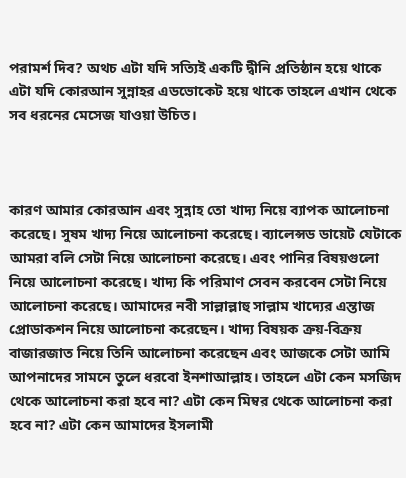পরামর্শ দিব? অথচ এটা যদি সত্যিই একটি দ্বীনি প্রতিষ্ঠান হয়ে থাকে এটা যদি কোরআন সুন্নাহর এডভোকেট হয়ে থাকে তাহলে এখান থেকে সব ধরনের মেসেজ যাওয়া উচিত।



কারণ আমার কোরআন এবং সুন্নাহ তো খাদ্য নিয়ে ব্যাপক আলোচনা করেছে। সুষম খাদ্য নিয়ে আলোচনা করেছে। ব্যালেন্সড ডায়েট যেটাকে আমরা বলি সেটা নিয়ে আলোচনা করেছে। এবং পানির বিষয়গুলো নিয়ে আলোচনা করেছে। খাদ্য কি পরিমাণ সেবন করবেন সেটা নিয়ে আলোচনা করেছে। আমাদের নবী সাল্লাল্লাহু সাল্লাম খাদ্যের এন্তাজ প্রোডাকশন নিয়ে আলোচনা করেছেন। খাদ্য বিষয়ক ক্রয়-বিক্রয় বাজারজাত নিয়ে তিনি আলোচনা করেছেন এবং আজকে সেটা আমি আপনাদের সামনে তুলে ধরবো ইনশাআল্লাহ। তাহলে এটা কেন মসজিদ থেকে আলোচনা করা হবে না? এটা কেন মিম্বর থেকে আলোচনা করা হবে না? এটা কেন আমাদের ইসলামী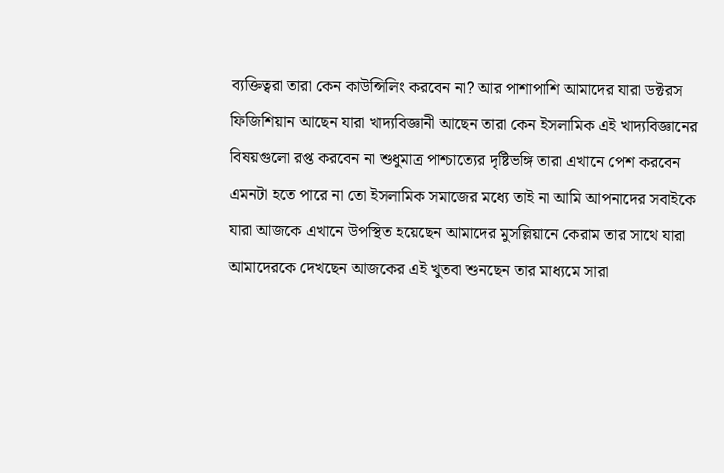ব্যক্তিত্বরা তারা কেন কাউন্সিলিং করবেন না? আর পাশাপাশি আমাদের যারা ডক্টরস ফিজিশিয়ান আছেন যারা খাদ্যবিজ্ঞানী আছেন তারা কেন ইসলামিক এই খাদ্যবিজ্ঞানের বিষয়গুলো রপ্ত করবেন না শুধুমাত্র পাশ্চাত্যের দৃষ্টিভঙ্গি তারা এখানে পেশ করবেন এমনটা হতে পারে না তো ইসলামিক সমাজের মধ্যে তাই না আমি আপনাদের সবাইকে যারা আজকে এখানে উপস্থিত হয়েছেন আমাদের মুসল্লিয়ানে কেরাম তার সাথে যারা আমাদেরকে দেখছেন আজকের এই খুতবা শুনছেন তার মাধ্যমে সারা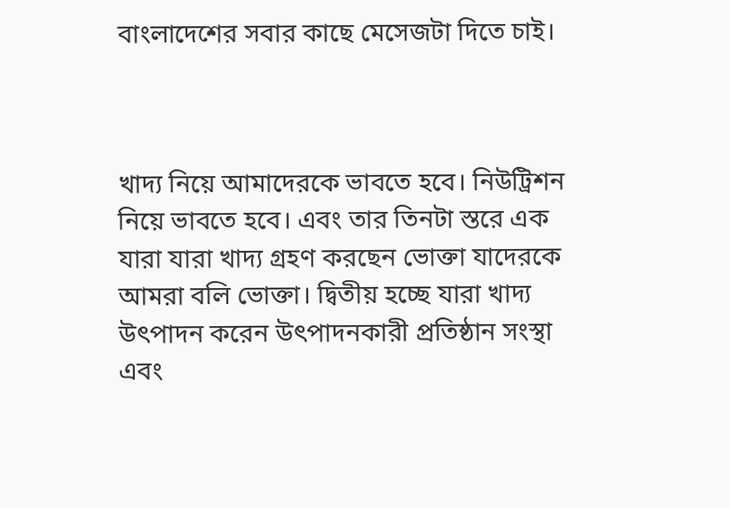বাংলাদেশের সবার কাছে মেসেজটা দিতে চাই।



খাদ্য নিয়ে আমাদেরকে ভাবতে হবে। নিউট্রিশন নিয়ে ভাবতে হবে। এবং তার তিনটা স্তরে এক যারা যারা খাদ্য গ্রহণ করছেন ভোক্তা যাদেরকে আমরা বলি ভোক্তা। দ্বিতীয় হচ্ছে যারা খাদ্য উৎপাদন করেন উৎপাদনকারী প্রতিষ্ঠান সংস্থা এবং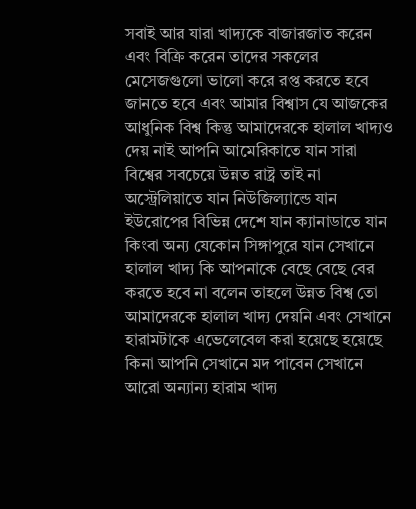সবাই আর যারা খাদ্যকে বাজারজাত করেন এবং বিক্রি করেন তাদের সকলের মেসেজগুলো ভালো করে রপ্ত করতে হবে জানতে হবে এবং আমার বিশ্বাস যে আজকের আধুনিক বিশ্ব কিন্তু আমাদেরকে হালাল খাদ্যও দেয় নাই আপনি আমেরিকাতে যান সারা বিশ্বের সবচেয়ে উন্নত রাষ্ট্র তাই না অস্ট্রেলিয়াতে যান নিউজিল্যান্ডে যান ইউরোপের বিভিন্ন দেশে যান ক্যানাডাতে যান কিংবা অন্য যেকোন সিঙ্গাপুরে যান সেখানে হালাল খাদ্য কি আপনাকে বেছে বেছে বের করতে হবে না বলেন তাহলে উন্নত বিশ্ব তো আমাদেরকে হালাল খাদ্য দেয়নি এবং সেখানে হারামটাকে এভেলেবেল করা হয়েছে হয়েছে কিনা আপনি সেখানে মদ পাবেন সেখানে আরো অন্যান্য হারাম খাদ্য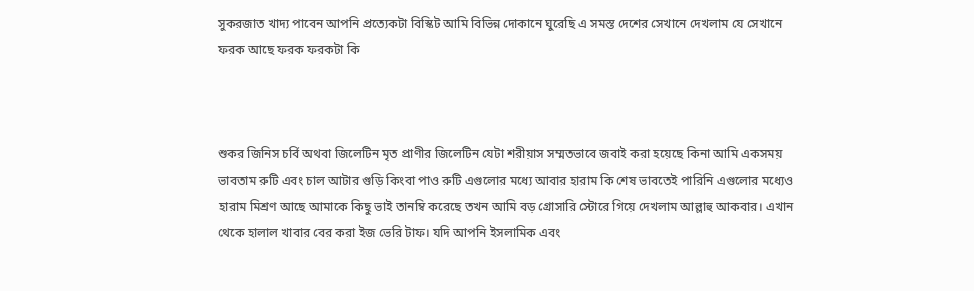সুকরজাত খাদ্য পাবেন আপনি প্রত্যেকটা বিস্কিট আমি বিভিন্ন দোকানে ঘুরেছি এ সমস্ত দেশের সেখানে দেখলাম যে সেখানে ফরক আছে ফরক ফরকটা কি



শুকর জিনিস চর্বি অথবা জিলেটিন মৃত প্রাণীর জিলেটিন যেটা শরীয়াস সম্মতভাবে জবাই করা হয়েছে কিনা আমি একসময় ভাবতাম রুটি এবং চাল আটার গুড়ি কিংবা পাও রুটি এগুলোর মধ্যে আবার হারাম কি শেষ ভাবতেই পারিনি এগুলোর মধ্যেও হারাম মিশ্রণ আছে আমাকে কিছু ভাই তানম্বি করেছে তখন আমি বড় গ্রোসারি স্টোরে গিয়ে দেখলাম আল্লাহু আকবার। এখান থেকে হালাল খাবার বের করা ইজ ভেরি টাফ। যদি আপনি ইসলামিক এবং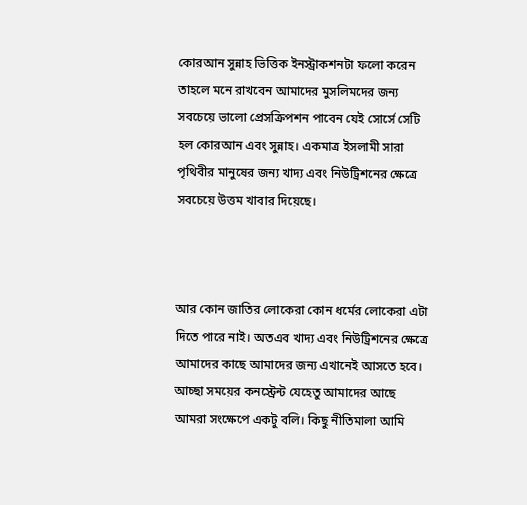কোরআন সুন্নাহ ভিত্তিক ইনস্ট্রাকশনটা ফলো করেন তাহলে মনে রাখবেন আমাদের মুসলিমদের জন্য সবচেয়ে ভালো প্রেসক্রিপশন পাবেন যেই সোর্সে সেটি হল কোরআন এবং সুন্নাহ। একমাত্র ইসলামী সারা পৃথিবীর মানুষের জন্য খাদ্য এবং নিউট্রিশনের ক্ষেত্রে সবচেয়ে উত্তম খাবার দিয়েছে।



আর কোন জাতির লোকেরা কোন ধর্মের লোকেরা এটা দিতে পারে নাই। অতএব খাদ্য এবং নিউট্রিশনের ক্ষেত্রে আমাদের কাছে আমাদের জন্য এখানেই আসতে হবে। আচ্ছা সময়ের কনস্ট্রেন্ট যেহেতু আমাদের আছে আমরা সংক্ষেপে একটু বলি। কিছু নীতিমালা আমি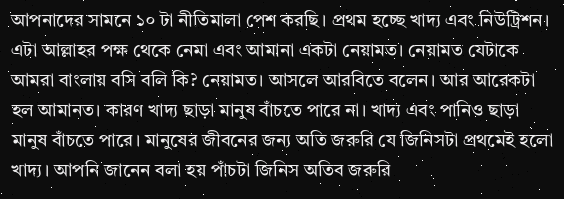আপনাদের সামনে ১০ টা নীতিমালা পেশ করছি। প্রথম হচ্ছে খাদ্য এবং নিউট্রিশন। এটা আল্লাহর পক্ষ থেকে নেমা এবং আমানা একটা নেয়ামত। নেয়ামত যেটাকে আমরা বাংলায় বসি বলি কি? নেয়ামত। আসলে আরবিতে বলেন। আর আরেকটা হল আমানত। কারণ খাদ্য ছাড়া মানুষ বাঁচতে পারে না। খাদ্য এবং পানিও ছাড়া মানুষ বাঁচতে পারে। মানুষের জীবনের জন্য অতি জরুরি যে জিনিসটা প্রথমেই হলো খাদ্য। আপনি জানেন বলা হয় পাঁচটা জিনিস অতিব জরুরি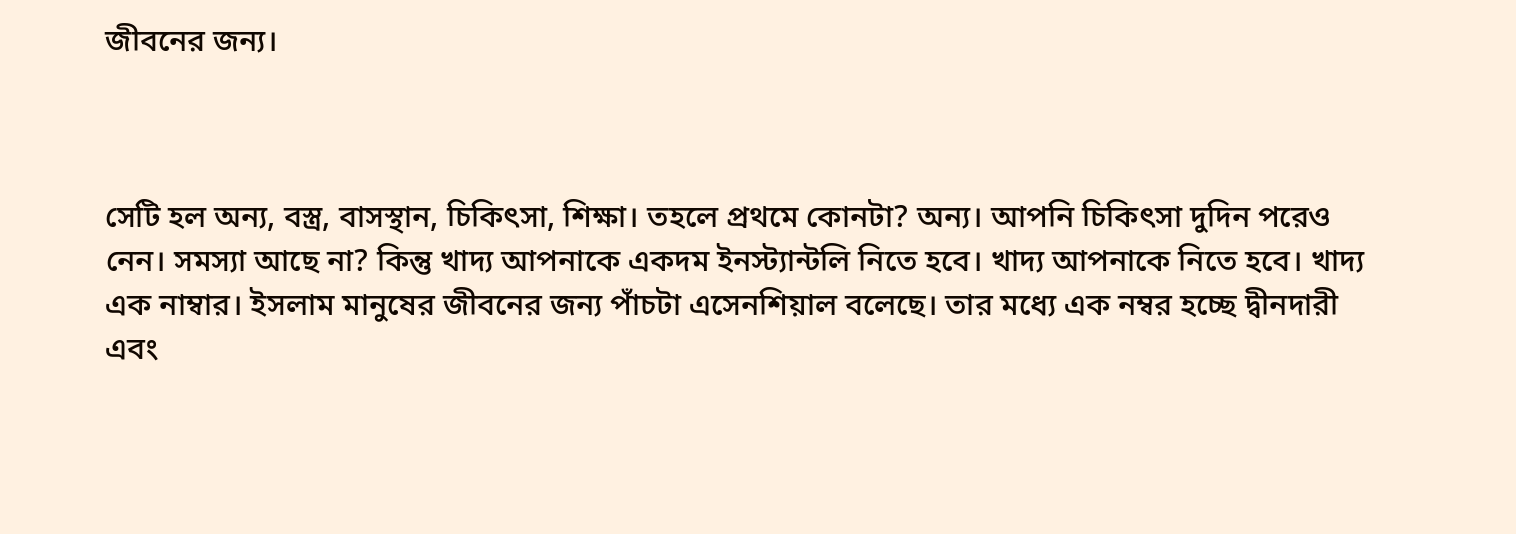জীবনের জন্য।



সেটি হল অন্য, বস্ত্র, বাসস্থান, চিকিৎসা, শিক্ষা। তহলে প্রথমে কোনটা? অন্য। আপনি চিকিৎসা দুদিন পরেও নেন। সমস্যা আছে না? কিন্তু খাদ্য আপনাকে একদম ইনস্ট্যান্টলি নিতে হবে। খাদ্য আপনাকে নিতে হবে। খাদ্য এক নাম্বার। ইসলাম মানুষের জীবনের জন্য পাঁচটা এসেনশিয়াল বলেছে। তার মধ্যে এক নম্বর হচ্ছে দ্বীনদারী এবং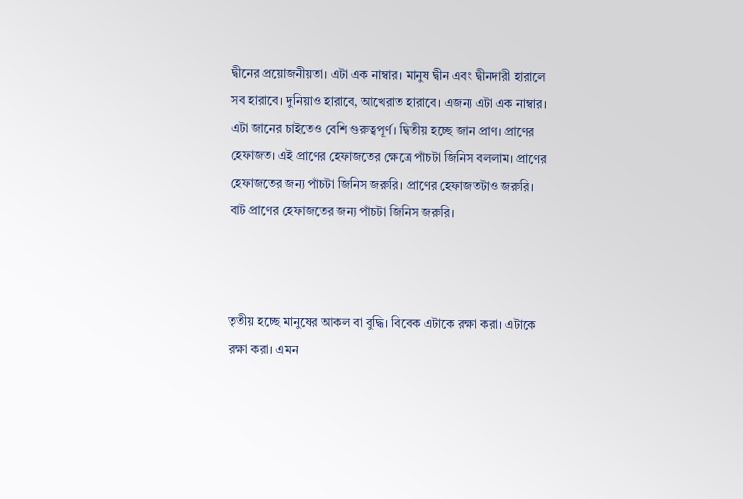দ্বীনের প্রয়োজনীয়তা। এটা এক নাম্বার। মানুষ দ্বীন এবং দ্বীনদারী হারালে সব হারাবে। দুনিয়াও হারাবে, আখেরাত হারাবে। এজন্য এটা এক নাম্বার। এটা জানের চাইতেও বেশি গুরুত্বপূর্ণ। দ্বিতীয় হচ্ছে জান প্রাণ। প্রাণের হেফাজত। এই প্রাণের হেফাজতের ক্ষেত্রে পাঁচটা জিনিস বললাম। প্রাণের হেফাজতের জন্য পাঁচটা জিনিস জরুরি। প্রাণের হেফাজতটাও জরুরি। বাট প্রাণের হেফাজতের জন্য পাঁচটা জিনিস জরুরি।



তৃতীয় হচ্ছে মানুষের আকল বা বুদ্ধি। বিবেক এটাকে রক্ষা করা। এটাকে রক্ষা করা। এমন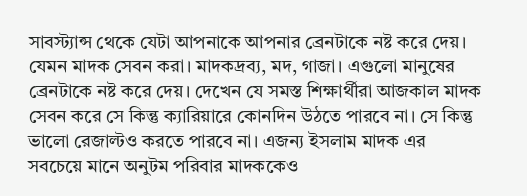সাবস্ট্যান্স থেকে যেটা আপনাকে আপনার ব্রেনটাকে নষ্ট করে দেয়। যেমন মাদক সেবন করা। মাদকদ্রব্য, মদ, গাজা। এগুলো মানুষের ব্রেনটাকে নষ্ট করে দেয়। দেখেন যে সমস্ত শিক্ষার্থীরা আজকাল মাদক সেবন করে সে কিন্তু ক্যারিয়ারে কোনদিন উঠতে পারবে না। সে কিন্তু ভালো রেজাল্টও করতে পারবে না। এজন্য ইসলাম মাদক এর সবচেয়ে মানে অনুটম পরিবার মাদককেও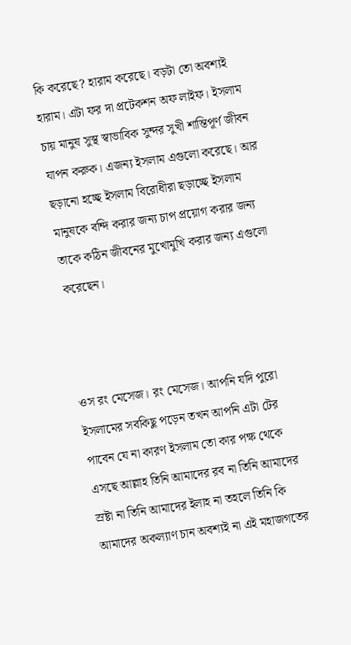কি করেছে? হারাম করেছে। বড়টা তো অবশ্যই হারাম। এটা ফর দা প্রটেকশন অফ লাইফ। ইসলাম চায় মানুষ সুস্থ স্বাভাবিক সুন্দর সুখী শান্তিপূর্ণ জীবন যাপন করুক। এজন্য ইসলাম এগুলো করেছে। আর ছড়ানো হচ্ছে ইসলাম বিরোধীরা ছড়াচ্ছে ইসলাম মানুষকে বন্দি করার জন্য চাপ প্রয়োগ করার জন্য তাকে কঠিন জীবনের মুখোমুখি করার জন্য এগুলো করেছেন।



ওস রং মেসেজ। রং মেসেজ। আপনি যদি পুরো ইসলামের সবকিছু পড়েন তখন আপনি এটা টের পাবেন যে না কারণ ইসলাম তো কার পক্ষ থেকে এসছে আল্লাহ তিনি আমাদের রব না তিনি আমাদের স্রষ্টা না তিনি আমাদের ইলাহ না তহলে তিনি কি আমাদের অকল্যাণ চান অবশ্যই না এই মহাজগতের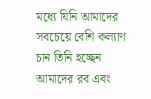মধ্যে যিনি আমাদের সবচেয়ে বেশি কল্যাণ চান তিনি হচ্ছেন আমাদের রব এবং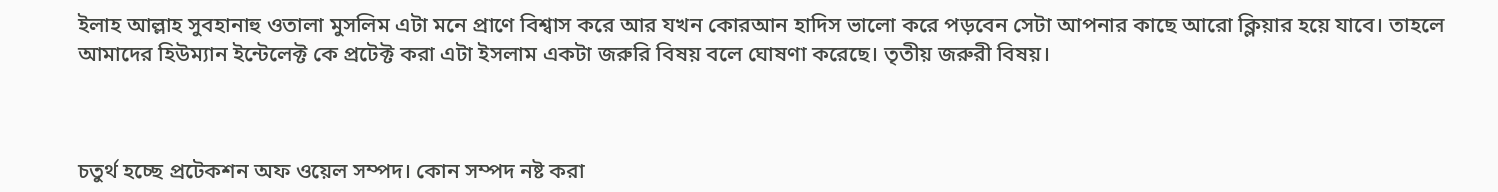ইলাহ আল্লাহ সুবহানাহু ওতালা মুসলিম এটা মনে প্রাণে বিশ্বাস করে আর যখন কোরআন হাদিস ভালো করে পড়বেন সেটা আপনার কাছে আরো ক্লিয়ার হয়ে যাবে। তাহলে আমাদের হিউম্যান ইন্টেলেক্ট কে প্রটেক্ট করা এটা ইসলাম একটা জরুরি বিষয় বলে ঘোষণা করেছে। তৃতীয় জরুরী বিষয়।



চতুর্থ হচ্ছে প্রটেকশন অফ ওয়েল সম্পদ। কোন সম্পদ নষ্ট করা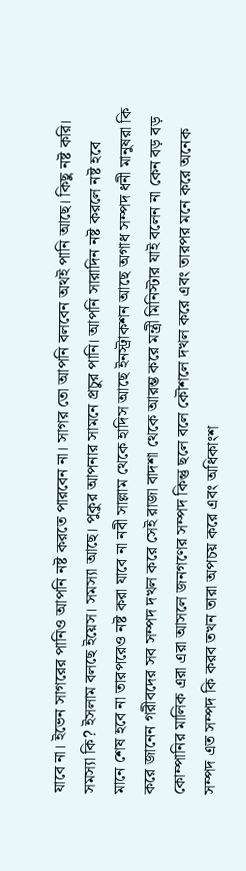যাবে না। ইভেন সাগরের পানিও আপনি নষ্ট করতে পারবেন না। সাগর তো আপনি বলবেন অথই পানি আছে। কিছু নষ্ট করি। সমস্যা কি? ইসলাম বলছে ইয়েস। সমস্যা আছে। পুকুর আপনার সামনে প্রচুর পানি। আপনি সারাদিন নষ্ট করলে নষ্ট হবে মানে শেষ হবে না তারপরেও নষ্ট করা যাবে না নবী সাল্লাম থেকে হাদিস আছে ইনস্ট্রাকশন আছে অগাধ সম্পদ ধনী মানুষরা কি করে জানেন গরীবদের সব সম্পদ দখল করে সেই রাজা বাদশা থেকে আরম্ভ করে মন্ত্রী মিনিস্টার যাই বলেন না কেন বড় বড় কোম্পানির মালিক এরা এরা আসলে জনগণের সম্পদ কিন্তু ছলে বলে কৌশলে দখল করে এবং তারপর মনে করে অনেক সম্পদ এত সম্পদ কি করব তখন তারা অপচয় করে এবং অধিকাংশ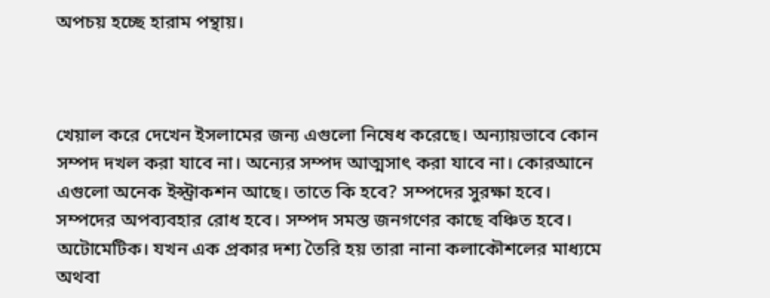অপচয় হচ্ছে হারাম পন্থায়।



খেয়াল করে দেখেন ইসলামের জন্য এগুলো নিষেধ করেছে। অন্যায়ভাবে কোন সম্পদ দখল করা যাবে না। অন্যের সম্পদ আত্মসাৎ করা যাবে না। কোরআনে এগুলো অনেক ইন্স্ট্রাকশন আছে। তাতে কি হবে? সম্পদের সুরক্ষা হবে। সম্পদের অপব্যবহার রোধ হবে। সম্পদ সমস্ত জনগণের কাছে বঞ্চিত হবে। অটোমেটিক। যখন এক প্রকার দশ্য তৈরি হয় তারা নানা কলাকৌশলের মাধ্যমে অথবা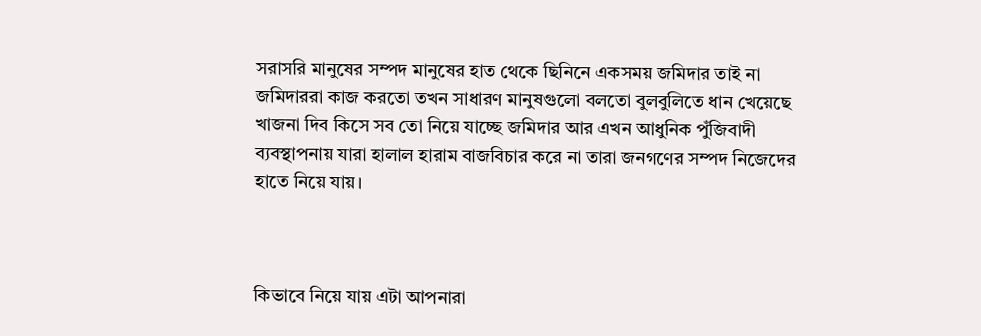সরাসরি মানুষের সম্পদ মানুষের হাত থেকে ছিনিনে একসময় জমিদার তাই না জমিদাররা কাজ করতো তখন সাধারণ মানুষগুলো বলতো বুলবুলিতে ধান খেয়েছে খাজনা দিব কিসে সব তো নিয়ে যাচ্ছে জমিদার আর এখন আধুনিক পুঁজিবাদী ব্যবস্থাপনায় যারা হালাল হারাম বাজবিচার করে না তারা জনগণের সম্পদ নিজেদের হাতে নিয়ে যায়।



কিভাবে নিয়ে যায় এটা আপনারা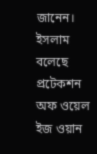জানেন। ইসলাম বলেছে প্রটেকশন অফ ওয়েল ইজ ওয়ান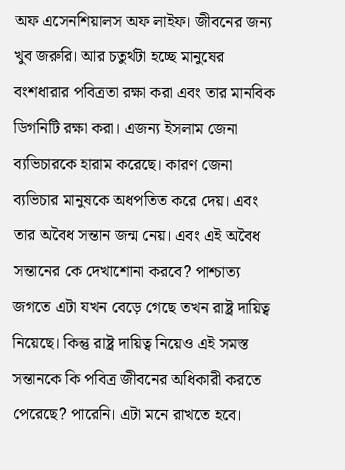অফ এসেনশিয়ালস অফ লাইফ। জীবনের জন্য খুব জরুরি। আর চতুর্থটা হচ্ছে মানুষের বংশধারার পবিত্রতা রক্ষা করা এবং তার মানবিক ডিগনিটি রক্ষা করা। এজন্য ইসলাম জেনা ব্যভিচারকে হারাম করেছে। কারণ জেনা ব্যভিচার মানুষকে অধপতিত করে দেয়। এবং তার অবৈধ সন্তান জন্ম নেয়। এবং এই অবৈধ সন্তানের কে দেখাশোনা করবে? পাশ্চাত্য জগতে এটা যখন বেড়ে গেছে তখন রাষ্ট্র দায়িত্ব নিয়েছে। কিন্তু রাষ্ট্র দায়িত্ব নিয়েও এই সমস্ত সন্তানকে কি পবিত্র জীবনের অধিকারী করতে পেরেছে? পারেনি। এটা মনে রাখতে হবে।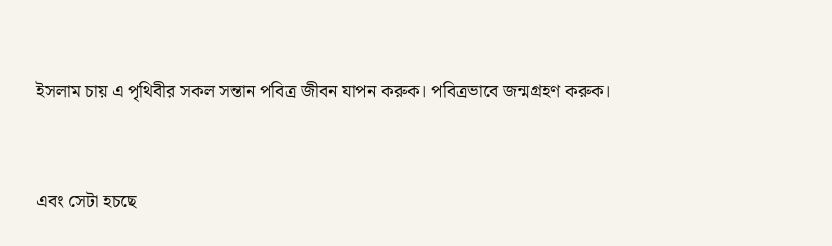ইসলাম চায় এ পৃথিবীর সকল সন্তান পবিত্র জীবন যাপন করুক। পবিত্রভাবে জন্মগ্রহণ করুক।



এবং সেটা হচছে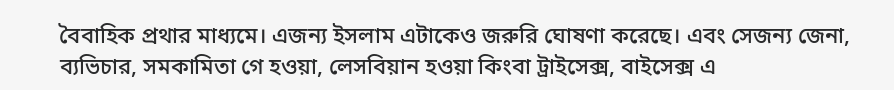বৈবাহিক প্রথার মাধ্যমে। এজন্য ইসলাম এটাকেও জরুরি ঘোষণা করেছে। এবং সেজন্য জেনা, ব্যভিচার, সমকামিতা গে হওয়া, লেসবিয়ান হওয়া কিংবা ট্রাইসেক্স, বাইসেক্স এ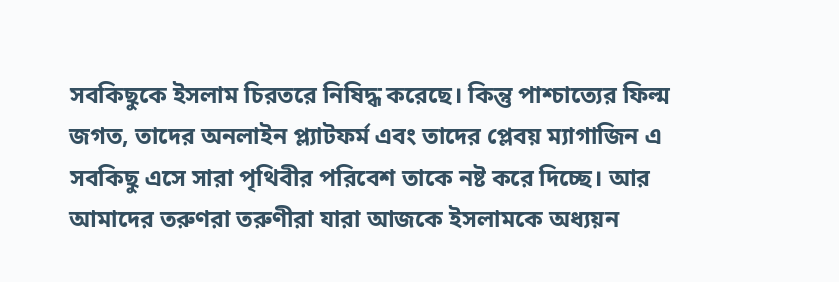সবকিছুকে ইসলাম চিরতরে নিষিদ্ধ করেছে। কিন্তু পাশ্চাত্যের ফিল্ম জগত, তাদের অনলাইন প্ল্যাটফর্ম এবং তাদের প্লেবয় ম্যাগাজিন এ সবকিছু এসে সারা পৃথিবীর পরিবেশ তাকে নষ্ট করে দিচ্ছে। আর আমাদের তরুণরা তরুণীরা যারা আজকে ইসলামকে অধ্যয়ন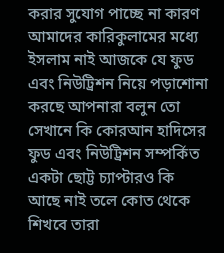করার সুযোগ পাচ্ছে না কারণ আমাদের কারিকুলামের মধ্যে ইসলাম নাই আজকে যে ফুড এবং নিউট্রিশন নিয়ে পড়াশোনা করছে আপনারা বলুন তো সেখানে কি কোরআন হাদিসের ফুড এবং নিউট্রিশন সম্পর্কিত একটা ছোট্ট চ্যাপ্টারও কি আছে নাই তলে কোত থেকে শিখবে তারা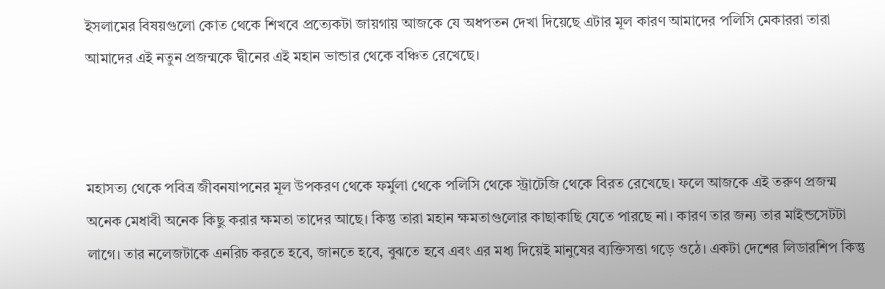ইসলামের বিষয়গুলো কোত থেকে শিখবে প্রত্যেকটা জায়গায় আজকে যে অধপতন দেখা দিয়েছে এটার মূল কারণ আমাদের পলিসি মেকাররা তারা আমাদের এই নতুন প্রজন্মকে দ্বীনের এই মহান ভান্ডার থেকে বঞ্চিত রেখেছে।



মহাসত্য থেকে পবিত্র জীবনযাপনের মূল উপকরণ থেকে ফর্মুলা থেকে পলিসি থেকে স্ট্রাটেজি থেকে বিরত রেখেছে। ফলে আজকে এই তরুণ প্রজন্ম অনেক মেধাবী অনেক কিছু করার ক্ষমতা তাদের আছে। কিন্তু তারা মহান ক্ষমতাগুলোর কাছাকাছি যেতে পারছে না। কারণ তার জন্য তার মাইন্ডসেটটা লাগে। তার নলেজটাকে এনরিচ করতে হবে, জানতে হবে, বুঝতে হবে এবং এর মধ্য দিয়েই মানুষের ব্যক্তিসত্তা গড়ে ওঠে। একটা দেশের লিডারশিপ কিন্তু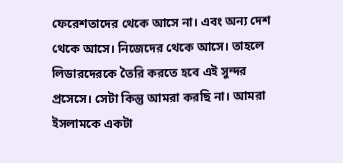ফেরেশতাদের থেকে আসে না। এবং অন্য দেশ থেকে আসে। নিজেদের থেকে আসে। তাহলে লিডারদেরকে তৈরি করতে হবে এই সুন্দর প্রসেসে। সেটা কিন্তু আমরা করছি না। আমরা ইসলামকে একটা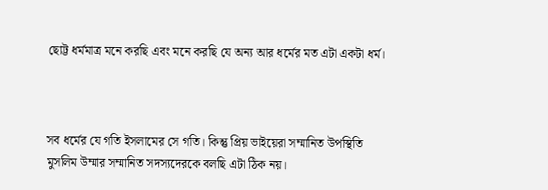ছোট্ট ধর্মমাত্র মনে করছি এবং মনে করছি যে অন্য আর ধর্মের মত এটা একটা ধর্ম।



সব ধর্মের যে গতি ইসলামের সে গতি। কিন্তু প্রিয় ভাইয়েরা সম্মানিত উপস্থিতি মুসলিম উম্মার সম্মানিত সদস্যদেরকে বলছি এটা ঠিক নয়।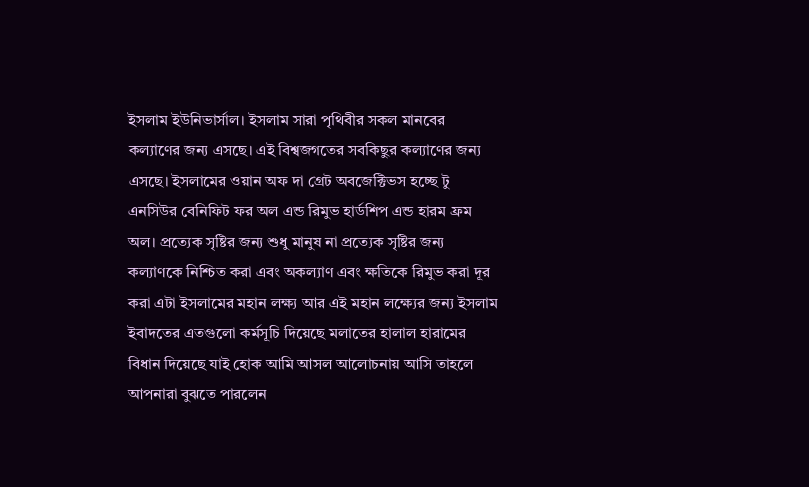ইসলাম ইউনিভার্সাল। ইসলাম সারা পৃথিবীর সকল মানবের কল্যাণের জন্য এসছে। এই বিশ্বজগতের সবকিছুর কল্যাণের জন্য এসছে। ইসলামের ওয়ান অফ দা গ্রেট অবজেক্টিভস হচ্ছে টু এনসিউর বেনিফিট ফর অল এন্ড রিমুভ হার্ডশিপ এন্ড হারম ফ্রম অল। প্রত্যেক সৃষ্টির জন্য শুধু মানুষ না প্রত্যেক সৃষ্টির জন্য কল্যাণকে নিশ্চিত করা এবং অকল্যাণ এবং ক্ষতিকে রিমুভ করা দূর করা এটা ইসলামের মহান লক্ষ্য আর এই মহান লক্ষ্যের জন্য ইসলাম ইবাদতের এতগুলো কর্মসূচি দিয়েছে মলাতের হালাল হারামের বিধান দিয়েছে যাই হোক আমি আসল আলোচনায় আসি তাহলে আপনারা বুঝতে পারলেন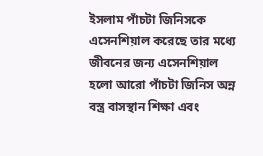ইসলাম পাঁচটা জিনিসকে এসেনশিয়াল করেছে তার মধ্যে জীবনের জন্য এসেনশিয়াল হলো আরো পাঁচটা জিনিস অন্ন বস্ত্র বাসস্থান শিক্ষা এবং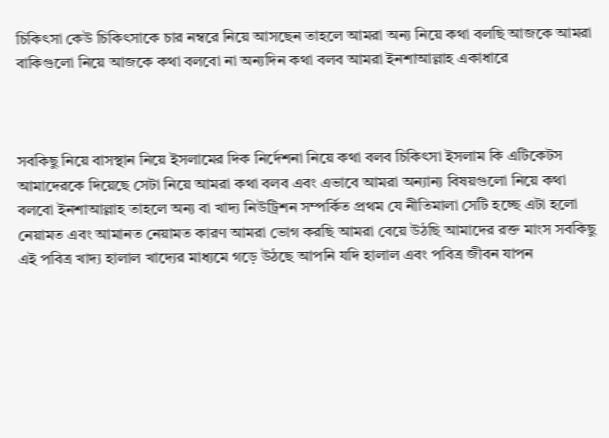চিকিৎসা কেউ চিকিৎসাকে চার নম্বরে নিয়ে আসছেন তাহলে আমরা অন্য নিয়ে কথা বলছি আজকে আমরা বাকিগুলো নিয়ে আজকে কথা বলবো না অন্যদিন কথা বলব আমরা ইনশাআল্লাহ একাধারে



সবকিছু নিয়ে বাসস্থান নিয়ে ইসলামের দিক নির্দেশনা নিয়ে কথা বলব চিকিৎসা ইসলাম কি এটিকেটস আমাদেরকে দিয়েছে সেটা নিয়ে আমরা কথা বলব এবং এভাবে আমরা অন্যান্য বিষয়গুলো নিয়ে কথা বলবো ইনশাআল্লাহ তাহলে অন্য বা খাদ্য নিউট্রিশন সম্পর্কিত প্রথম যে নীতিমালা সেটি হচ্ছে এটা হলো নেয়ামত এবং আমানত নেয়ামত কারণ আমরা ভোগ করছি আমরা বেয়ে উঠছি আমাদের রক্ত মাংস সবকিছু এই পবিত্র খাদ্য হালাল খাদ্যের মাধ্যমে গড়ে উঠছে আপনি যদি হালাল এবং পবিত্র জীবন যাপন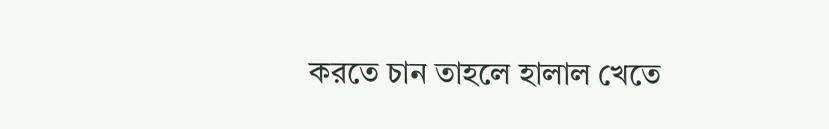করতে চান তাহলে হালাল খেতে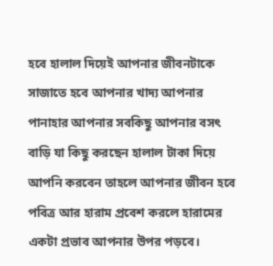হবে হালাল দিয়েই আপনার জীবনটাকে সাজাতে হবে আপনার খাদ্য আপনার পানাহার আপনার সবকিছু আপনার বসৎ বাড়ি যা কিছু করছেন হালাল টাকা দিয়ে আপনি করবেন তাহলে আপনার জীবন হবে পবিত্র আর হারাম প্রবেশ করলে হারামের একটা প্রভাব আপনার উপর পড়বে।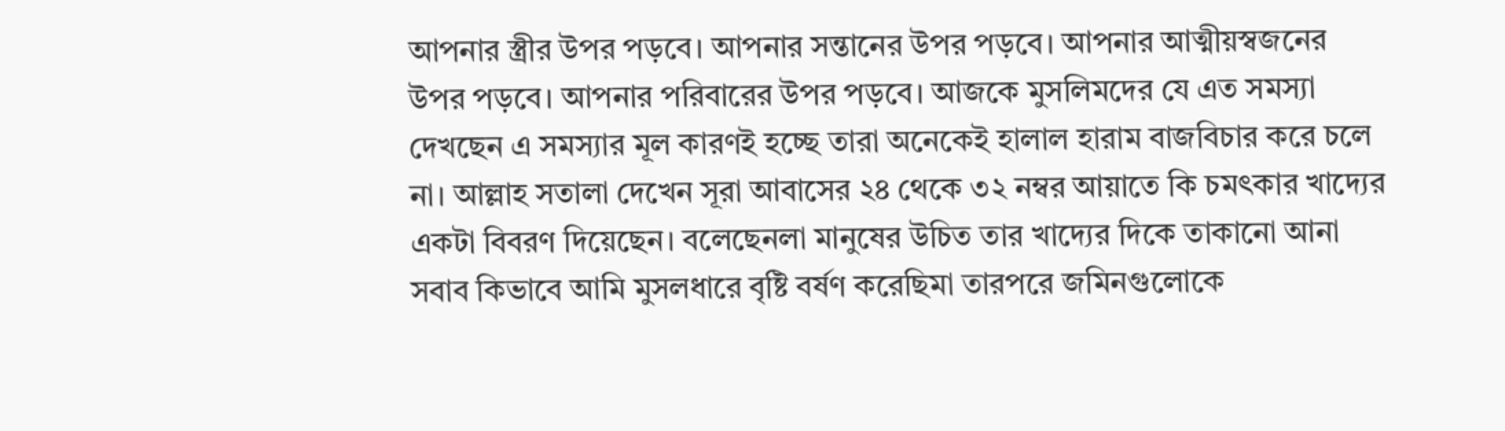আপনার স্ত্রীর উপর পড়বে। আপনার সন্তানের উপর পড়বে। আপনার আত্মীয়স্বজনের উপর পড়বে। আপনার পরিবারের উপর পড়বে। আজকে মুসলিমদের যে এত সমস্যা দেখছেন এ সমস্যার মূল কারণই হচ্ছে তারা অনেকেই হালাল হারাম বাজবিচার করে চলে না। আল্লাহ সতালা দেখেন সূরা আবাসের ২৪ থেকে ৩২ নম্বর আয়াতে কি চমৎকার খাদ্যের একটা বিবরণ দিয়েছেন। বলেছেনলা মানুষের উচিত তার খাদ্যের দিকে তাকানো আনা সবাব কিভাবে আমি মুসলধারে বৃষ্টি বর্ষণ করেছিমা তারপরে জমিনগুলোকে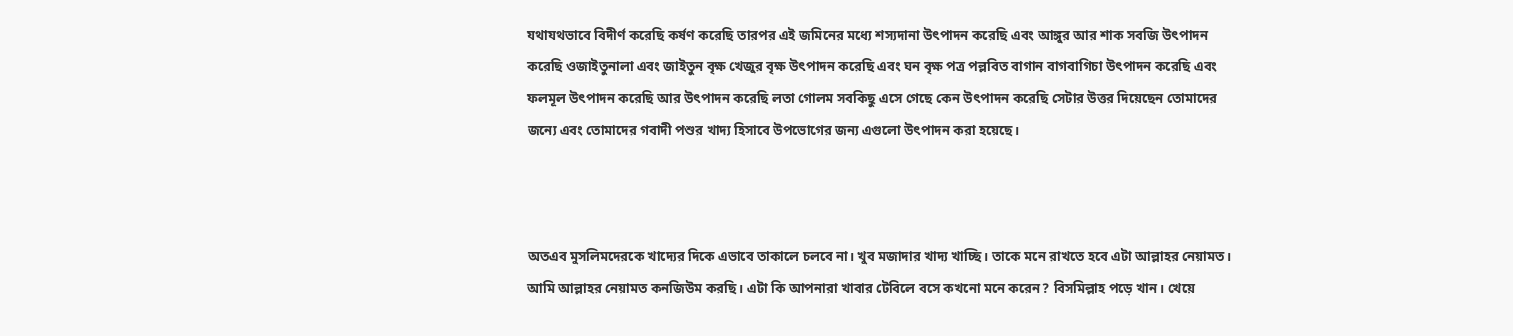যথাযথভাবে বিদীর্ণ করেছি কর্ষণ করেছি তারপর এই জমিনের মধ্যে শস্যদানা উৎপাদন করেছি এবং আঙ্গুর আর শাক সবজি উৎপাদন করেছি ওজাইতুনালা এবং জাইতুন বৃক্ষ খেজুর বৃক্ষ উৎপাদন করেছি এবং ঘন বৃক্ষ পত্র পল্লবিত বাগান বাগবাগিচা উৎপাদন করেছি এবং ফলমূল উৎপাদন করেছি আর উৎপাদন করেছি লতা গোলম সবকিছু এসে গেছে কেন উৎপাদন করেছি সেটার উত্তর দিয়েছেন তোমাদের জন্যে এবং তোমাদের গবাদী পশুর খাদ্য হিসাবে উপভোগের জন্য এগুলো উৎপাদন করা হয়েছে।



অতএব মুসলিমদেরকে খাদ্যের দিকে এভাবে তাকালে চলবে না। খুব মজাদার খাদ্য খাচ্ছি। তাকে মনে রাখতে হবে এটা আল্লাহর নেয়ামত। আমি আল্লাহর নেয়ামত কনজিউম করছি। এটা কি আপনারা খাবার টেবিলে বসে কখনো মনে করেন? বিসমিল্লাহ পড়ে খান। খেয়ে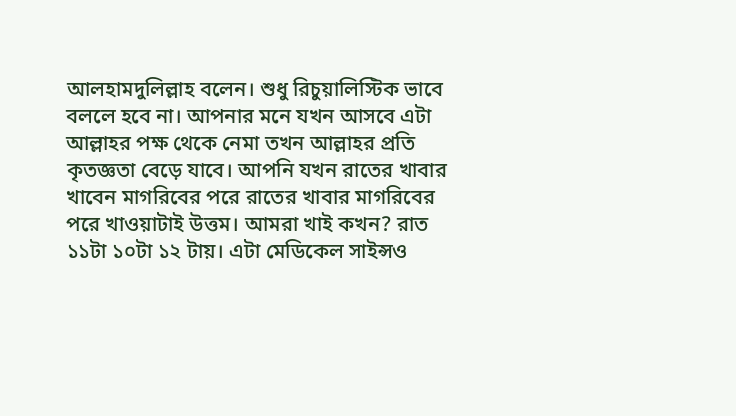আলহামদুলিল্লাহ বলেন। শুধু রিচুয়ালিস্টিক ভাবে বললে হবে না। আপনার মনে যখন আসবে এটা আল্লাহর পক্ষ থেকে নেমা তখন আল্লাহর প্রতি কৃতজ্ঞতা বেড়ে যাবে। আপনি যখন রাতের খাবার খাবেন মাগরিবের পরে রাতের খাবার মাগরিবের পরে খাওয়াটাই উত্তম। আমরা খাই কখন? রাত ১১টা ১০টা ১২ টায়। এটা মেডিকেল সাইন্সও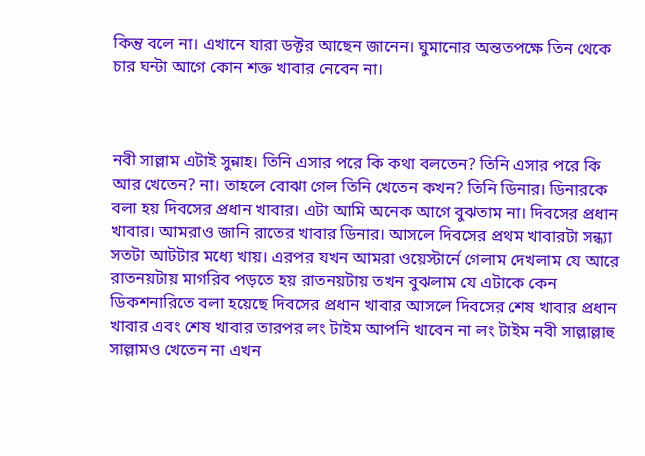কিন্তু বলে না। এখানে যারা ডক্টর আছেন জানেন। ঘুমানোর অন্ততপক্ষে তিন থেকে চার ঘন্টা আগে কোন শক্ত খাবার নেবেন না।



নবী সাল্লাম এটাই সুন্নাহ। তিনি এসার পরে কি কথা বলতেন? তিনি এসার পরে কি আর খেতেন? না। তাহলে বোঝা গেল তিনি খেতেন কখন? তিনি ডিনার। ডিনারকে বলা হয় দিবসের প্রধান খাবার। এটা আমি অনেক আগে বুঝতাম না। দিবসের প্রধান খাবার। আমরাও জানি রাতের খাবার ডিনার। আসলে দিবসের প্রথম খাবারটা সন্ধ্যা সতটা আটটার মধ্যে খায়। এরপর যখন আমরা ওয়েস্টার্নে গেলাম দেখলাম যে আরে রাতনয়টায় মাগরিব পড়তে হয় রাতনয়টায় তখন বুঝলাম যে এটাকে কেন ডিকশনারিতে বলা হয়েছে দিবসের প্রধান খাবার আসলে দিবসের শেষ খাবার প্রধান খাবার এবং শেষ খাবার তারপর লং টাইম আপনি খাবেন না লং টাইম নবী সাল্লাল্লাহু সাল্লামও খেতেন না এখন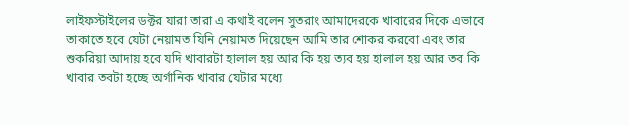লাইফস্টাইলের ডক্টর যারা তারা এ কথাই বলেন সুতরাং আমাদেরকে খাবারের দিকে এভাবে তাকাতে হবে যেটা নেয়ামত যিনি নেয়ামত দিয়েছেন আমি তার শোকর করবো এবং তার শুকরিয়া আদায় হবে যদি খাবারটা হালাল হয় আর কি হয় ত্যব হয় হালাল হয় আর তব কি খাবার তবটা হচ্ছে অর্গানিক খাবার যেটার মধ্যে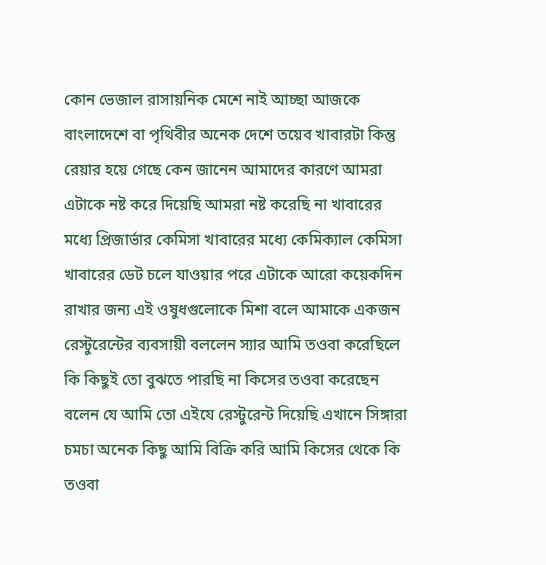কোন ভেজাল রাসায়নিক মেশে নাই আচ্ছা আজকে বাংলাদেশে বা পৃথিবীর অনেক দেশে তয়েব খাবারটা কিন্তু রেয়ার হয়ে গেছে কেন জানেন আমাদের কারণে আমরা এটাকে নষ্ট করে দিয়েছি আমরা নষ্ট করেছি না খাবারের মধ্যে প্রিজার্ভার কেমিসা খাবারের মধ্যে কেমিক্যাল কেমিসা খাবারের ডেট চলে যাওয়ার পরে এটাকে আরো কয়েকদিন রাখার জন্য এই ওষুধগুলোকে মিশা বলে আমাকে একজন রেস্টুরেন্টের ব্যবসায়ী বললেন স্যার আমি তওবা করেছিলে কি কিছুই তো বুঝতে পারছি না কিসের তওবা করেছেন বলেন যে আমি তো এইযে রেস্টুরেন্ট দিয়েছি এখানে সিঙ্গারা চমচা অনেক কিছু আমি বিক্রি করি আমি কিসের থেকে কি তওবা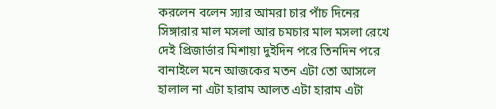করলেন বলেন স্যার আমরা চার পাঁচ দিনের সিঙ্গারার মাল মসলা আর চমচার মাল মসলা রেখে দেই প্রিজার্ভার মিশায়া দুইদিন পরে তিনদিন পরে বানাইলে মনে আজকের মতন এটা তো আসলে হালাল না এটা হারাম আলত এটা হারাম এটা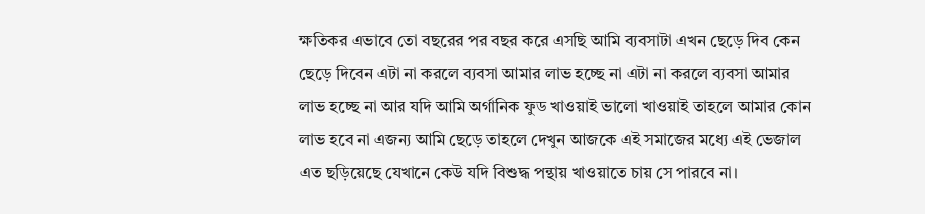ক্ষতিকর এভাবে তো বছরের পর বছর করে এসছি আমি ব্যবসাটা এখন ছেড়ে দিব কেন ছেড়ে দিবেন এটা না করলে ব্যবসা আমার লাভ হচ্ছে না এটা না করলে ব্যবসা আমার লাভ হচ্ছে না আর যদি আমি অর্গানিক ফুড খাওয়াই ভালো খাওয়াই তাহলে আমার কোন লাভ হবে না এজন্য আমি ছেড়ে তাহলে দেখুন আজকে এই সমাজের মধ্যে এই ভেজাল এত ছড়িয়েছে যেখানে কেউ যদি বিশুদ্ধ পন্থায় খাওয়াতে চায় সে পারবে না।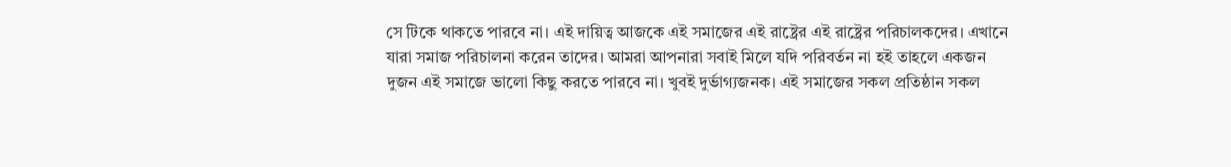সে টিকে থাকতে পারবে না। এই দায়িত্ব আজকে এই সমাজের এই রাষ্ট্রের এই রাষ্ট্রের পরিচালকদের। এখানে যারা সমাজ পরিচালনা করেন তাদের। আমরা আপনারা সবাই মিলে যদি পরিবর্তন না হই তাহলে একজন দুজন এই সমাজে ভালো কিছু করতে পারবে না। খুবই দুর্ভাগ্যজনক। এই সমাজের সকল প্রতিষ্ঠান সকল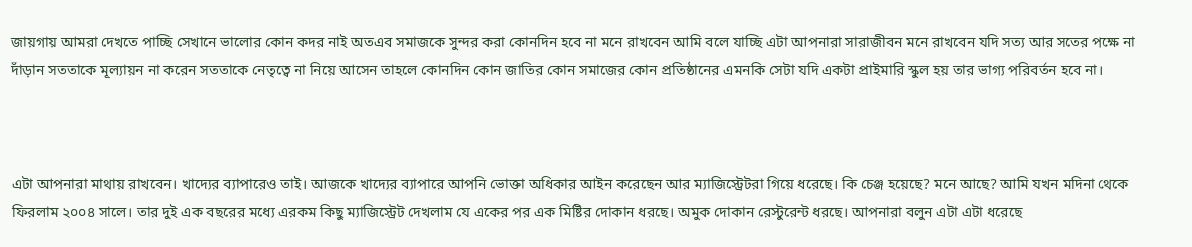জায়গায় আমরা দেখতে পাচ্ছি সেখানে ভালোর কোন কদর নাই অতএব সমাজকে সুন্দর করা কোনদিন হবে না মনে রাখবেন আমি বলে যাচ্ছি এটা আপনারা সারাজীবন মনে রাখবেন যদি সত্য আর সতের পক্ষে না দাঁড়ান সততাকে মূল্যায়ন না করেন সততাকে নেতৃত্বে না নিয়ে আসেন তাহলে কোনদিন কোন জাতির কোন সমাজের কোন প্রতিষ্ঠানের এমনকি সেটা যদি একটা প্রাইমারি স্কুল হয় তার ভাগ্য পরিবর্তন হবে না।



এটা আপনারা মাথায় রাখবেন। খাদ্যের ব্যাপারেও তাই। আজকে খাদ্যের ব্যাপারে আপনি ভোক্তা অধিকার আইন করেছেন আর ম্যাজিস্ট্রেটরা গিয়ে ধরেছে। কি চেঞ্জ হয়েছে? মনে আছে? আমি যখন মদিনা থেকে ফিরলাম ২০০৪ সালে। তার দুই এক বছরের মধ্যে এরকম কিছু ম্যাজিস্ট্রেট দেখলাম যে একের পর এক মিষ্টির দোকান ধরছে। অমুক দোকান রেস্টুরেন্ট ধরছে। আপনারা বলুন এটা এটা ধরেছে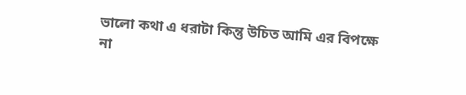ভালো কথা এ ধরাটা কিন্তু উচিত আমি এর বিপক্ষে না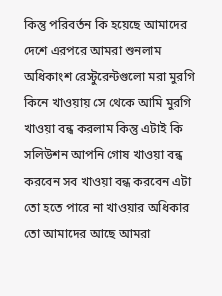কিন্তু পরিবর্তন কি হয়েছে আমাদের দেশে এরপরে আমরা শুনলাম অধিকাংশ রেস্টুরেন্টগুলো মরা মুরগি কিনে খাওয়ায় সে থেকে আমি মুরগি খাওয়া বন্ধ করলাম কিন্তু এটাই কি সলিউশন আপনি গোষ খাওয়া বন্ধ করবেন সব খাওয়া বন্ধ করবেন এটা তো হতে পারে না খাওয়ার অধিকার তো আমাদের আছে আমরা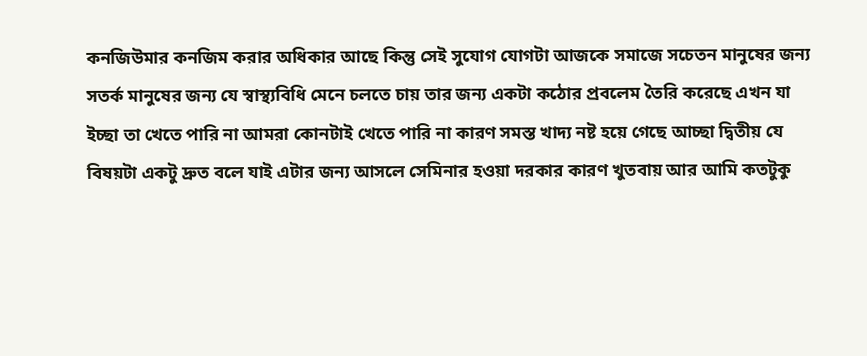কনজিউমার কনজিম করার অধিকার আছে কিন্তু সেই সুযোগ যোগটা আজকে সমাজে সচেতন মানুষের জন্য সতর্ক মানুষের জন্য যে স্বাস্থ্যবিধি মেনে চলতে চায় তার জন্য একটা কঠোর প্রবলেম তৈরি করেছে এখন যা ইচ্ছা তা খেতে পারি না আমরা কোনটাই খেতে পারি না কারণ সমস্ত খাদ্য নষ্ট হয়ে গেছে আচ্ছা দ্বিতীয় যে বিষয়টা একটু দ্রুত বলে যাই এটার জন্য আসলে সেমিনার হওয়া দরকার কারণ খুতবায় আর আমি কতটুকু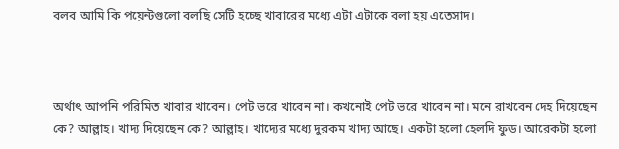বলব আমি কি পয়েন্টগুলো বলছি সেটি হচ্ছে খাবারের মধ্যে এটা এটাকে বলা হয় এতেসাদ।



অর্থাৎ আপনি পরিমিত খাবার খাবেন। পেট ভরে খাবেন না। কখনোই পেট ভরে খাবেন না। মনে রাখবেন দেহ দিয়েছেন কে? আল্লাহ। খাদ্য দিয়েছেন কে? আল্লাহ। খাদ্যের মধ্যে দুরকম খাদ্য আছে। একটা হলো হেলদি ফুড। আরেকটা হলো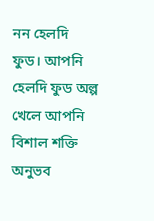নন হেলদি ফুড। আপনি হেলদি ফুড অল্প খেলে আপনি বিশাল শক্তি অনুভব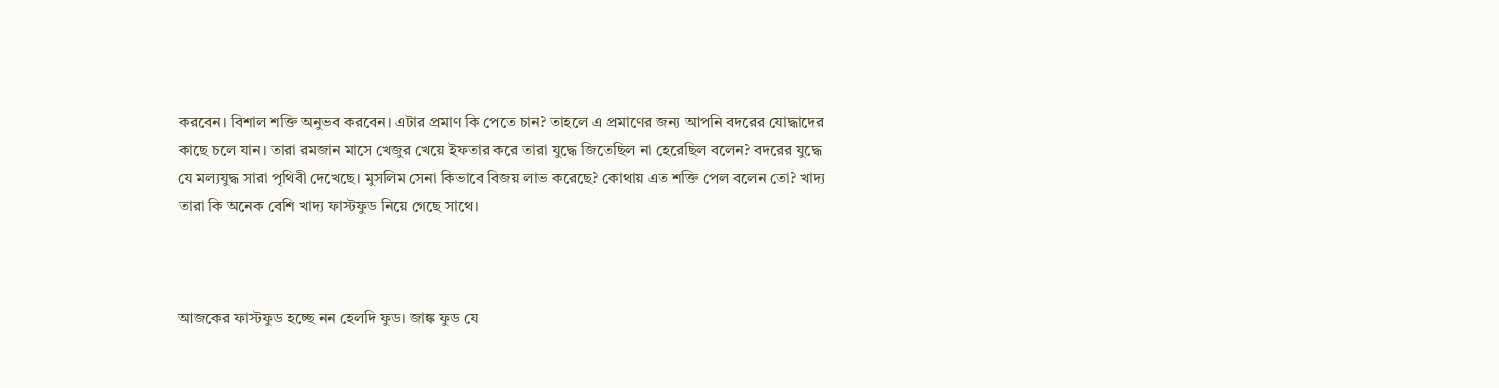করবেন। বিশাল শক্তি অনুভব করবেন। এটার প্রমাণ কি পেতে চান? তাহলে এ প্রমাণের জন্য আপনি বদরের যোদ্ধাদের কাছে চলে যান। তারা রমজান মাসে খেজুর খেয়ে ইফতার করে তারা যুদ্ধে জিতেছিল না হেরেছিল বলেন? বদরের যুদ্ধে যে মল্যযুদ্ধ সারা পৃথিবী দেখেছে। মুসলিম সেনা কিভাবে বিজয় লাভ করেছে? কোথায় এত শক্তি পেল বলেন তো? খাদ্য তারা কি অনেক বেশি খাদ্য ফাস্টফুড নিয়ে গেছে সাথে।



আজকের ফাস্টফুড হচ্ছে নন হেলদি ফুড। জাঙ্ক ফুড যে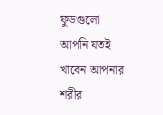ফুডগুলো আপনি যতই খাবেন আপনার শরীর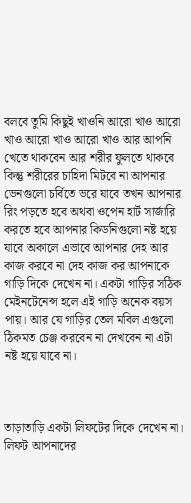বলবে তুমি কিছুই খাওনি আরো খাও আরো খাও আরো খাও আরো খাও আর আপনি খেতে থাকবেন আর শরীর ফুলতে থাকবে কিন্তু শরীরের চাহিদা মিটবে না আপনার ভেনগুলো চর্বিতে ভরে যাবে তখন আপনার রিং পড়তে হবে অথবা ওপেন হার্ট সার্জারি করতে হবে আপনার কিডনিগুলো নষ্ট হয়ে যাবে অকালে এভাবে আপনার দেহ আর কাজ করবে না দেহ কাজ কর আপনাকে গাড়ি দিকে দেখেন না। একটা গাড়ির সঠিক মেইনটেনেন্স হলে এই গাড়ি অনেক বয়স পায়। আর যে গাড়ির তেল মবিল এগুলো ঠিকমত চেঞ্জ করবেন না দেখবেন না এটা নষ্ট হয়ে যাবে না।



তাড়াতাড়ি একটা লিফটের দিকে দেখেন না। লিফট আপনাদের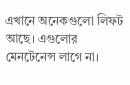এখানে অনেকগুলো লিফট আছে। এগুলোর মেনটেনেন্স লাগে না।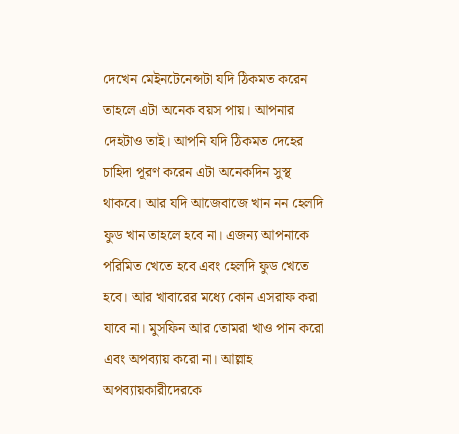দেখেন মেইনটেনেন্সটা যদি ঠিকমত করেন তাহলে এটা অনেক বয়স পায়। আপনার দেহটাও তাই। আপনি যদি ঠিকমত দেহের চাহিদা পূরণ করেন এটা অনেকদিন সুস্থ থাকবে। আর যদি আজেবাজে খান নন হেলদি ফুড খান তাহলে হবে না। এজন্য আপনাকে পরিমিত খেতে হবে এবং হেলদি ফুড খেতে হবে। আর খাবারের মধ্যে কোন এসরাফ করা যাবে না। মুসফিন আর তোমরা খাও পান করো এবং অপব্যায় করো না। আল্লাহ অপব্যায়কারীদেরকে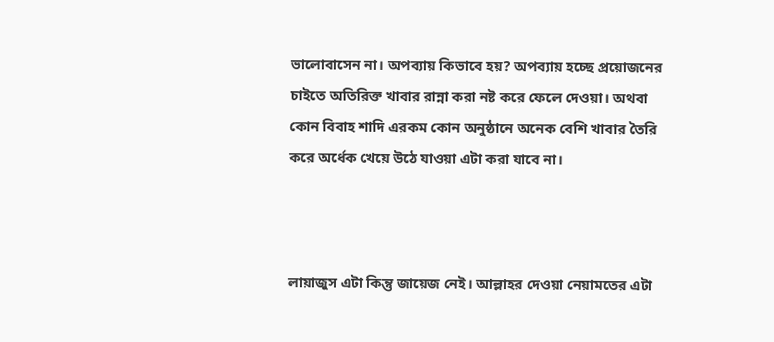ভালোবাসেন না। অপব্যায় কিভাবে হয়? অপব্যায় হচ্ছে প্রয়োজনের চাইতে অতিরিক্ত খাবার রান্না করা নষ্ট করে ফেলে দেওয়া। অথবা কোন বিবাহ শাদি এরকম কোন অনুষ্ঠানে অনেক বেশি খাবার তৈরি করে অর্ধেক খেয়ে উঠে যাওয়া এটা করা যাবে না।



লায়াজুস এটা কিন্তু জায়েজ নেই। আল্লাহর দেওয়া নেয়ামতের এটা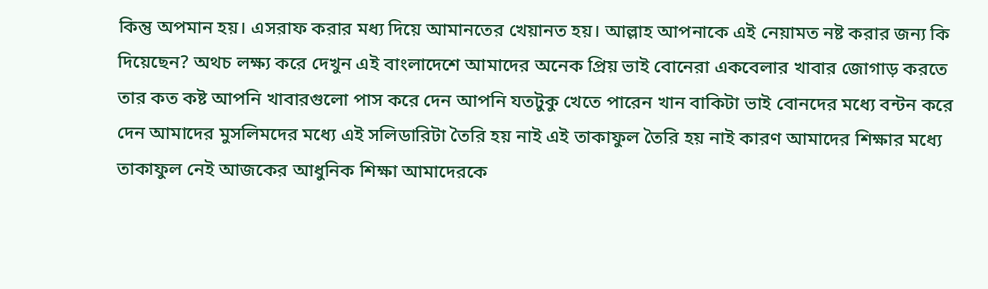কিন্তু অপমান হয়। এসরাফ করার মধ্য দিয়ে আমানতের খেয়ানত হয়। আল্লাহ আপনাকে এই নেয়ামত নষ্ট করার জন্য কি দিয়েছেন? অথচ লক্ষ্য করে দেখুন এই বাংলাদেশে আমাদের অনেক প্রিয় ভাই বোনেরা একবেলার খাবার জোগাড় করতে তার কত কষ্ট আপনি খাবারগুলো পাস করে দেন আপনি যতটুকু খেতে পারেন খান বাকিটা ভাই বোনদের মধ্যে বন্টন করে দেন আমাদের মুসলিমদের মধ্যে এই সলিডারিটা তৈরি হয় নাই এই তাকাফুল তৈরি হয় নাই কারণ আমাদের শিক্ষার মধ্যে তাকাফুল নেই আজকের আধুনিক শিক্ষা আমাদেরকে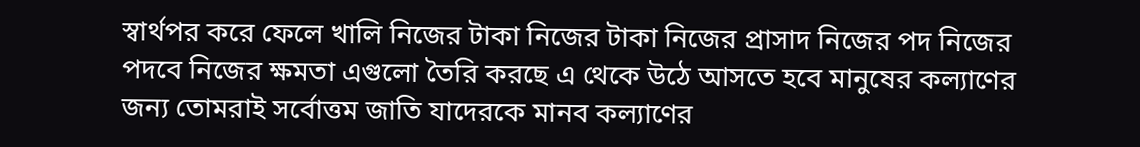স্বার্থপর করে ফেলে খালি নিজের টাকা নিজের টাকা নিজের প্রাসাদ নিজের পদ নিজের পদবে নিজের ক্ষমতা এগুলো তৈরি করছে এ থেকে উঠে আসতে হবে মানুষের কল্যাণের জন্য তোমরাই সর্বোত্তম জাতি যাদেরকে মানব কল্যাণের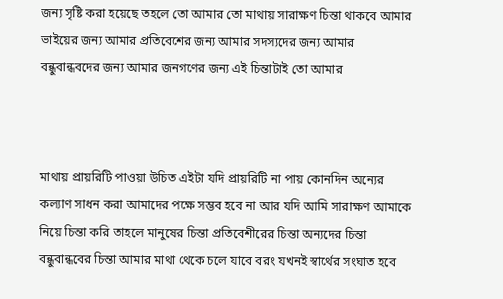জন্য সৃষ্টি করা হয়েছে তহলে তো আমার তো মাথায় সারাক্ষণ চিন্তা থাকবে আমার ভাইয়ের জন্য আমার প্রতিবেশের জন্য আমার সদস্যদের জন্য আমার বন্ধুবান্ধবদের জন্য আমার জনগণের জন্য এই চিন্তাটাই তো আমার



মাথায় প্রায়রিটি পাওয়া উচিত এইটা যদি প্রায়রিটি না পায় কোনদিন অন্যের কল্যাণ সাধন করা আমাদের পক্ষে সম্ভব হবে না আর যদি আমি সারাক্ষণ আমাকে নিয়ে চিন্তা করি তাহলে মানুষের চিন্তা প্রতিবেশীরের চিন্তা অন্যদের চিন্তা বন্ধুবান্ধবের চিন্তা আমার মাথা থেকে চলে যাবে বরং যখনই স্বার্থের সংঘাত হবে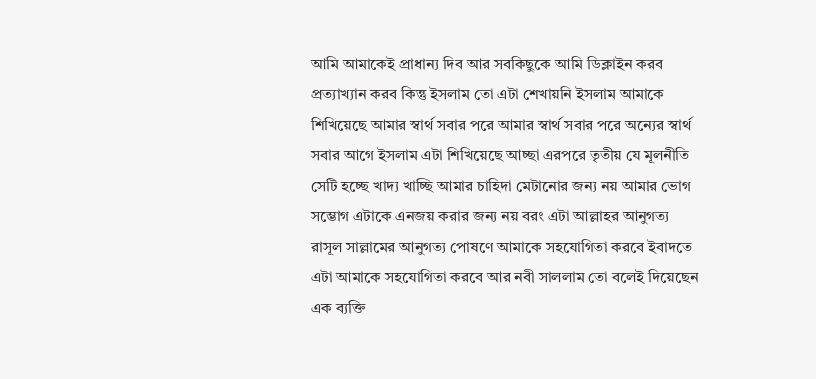আমি আমাকেই প্রাধান্য দিব আর সবকিছুকে আমি ডিক্লাইন করব প্রত্যাখ্যান করব কিন্তু ইসলাম তো এটা শেখায়নি ইসলাম আমাকে শিখিয়েছে আমার স্বার্থ সবার পরে আমার স্বার্থ সবার পরে অন্যের স্বার্থ সবার আগে ইসলাম এটা শিখিয়েছে আচ্ছা এরপরে তৃতীয় যে মূলনীতি সেটি হচ্ছে খাদ্য খাচ্ছি আমার চাহিদা মেটানোর জন্য নয় আমার ভোগ সম্ভোগ এটাকে এনজয় করার জন্য নয় বরং এটা আল্লাহর আনুগত্য রাসূল সাল্লামের আনুগত্য পোষণে আমাকে সহযোগিতা করবে ইবাদতে এটা আমাকে সহযোগিতা করবে আর নবী সাললাম তো বলেই দিয়েছেন এক ব্যক্তি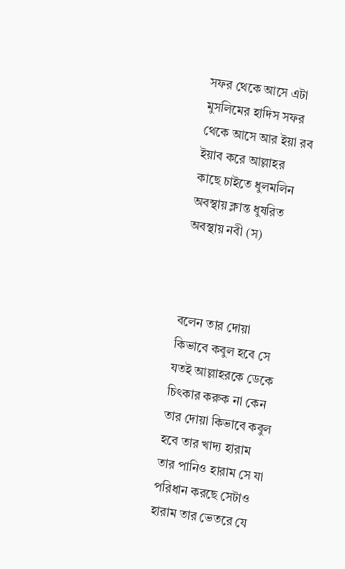সফর থেকে আসে এটা মুসলিমের হাদিস সফর থেকে আসে আর ইয়া রব ইয়াব করে আল্লাহর কাছে চাইতে ধুলমলিন অবস্থায় ক্লান্ত ধুষরিত অবস্থায় নবী (স)



বলেন তার দোয়া কিভাবে কবুল হবে সে যতই আল্লাহরকে ডেকে চিৎকার করুক না কেন তার দোয়া কিভাবে কবুল হবে তার খাদ্য হারাম তার পানিও হারাম সে যা পরিধান করছে সেটাও হারাম তার ভেতরে যে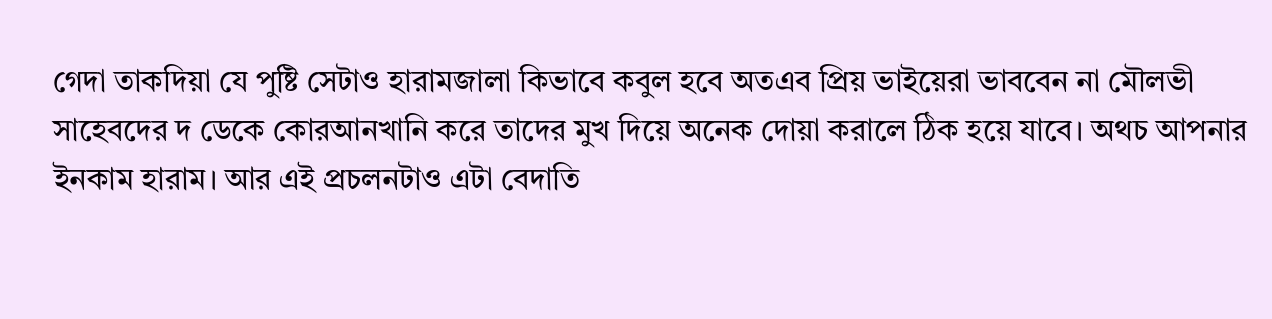গেদা তাকদিয়া যে পুষ্টি সেটাও হারামজালা কিভাবে কবুল হবে অতএব প্রিয় ভাইয়েরা ভাববেন না মৌলভী সাহেবদের দ ডেকে কোরআনখানি করে তাদের মুখ দিয়ে অনেক দোয়া করালে ঠিক হয়ে যাবে। অথচ আপনার ইনকাম হারাম। আর এই প্রচলনটাও এটা বেদাতি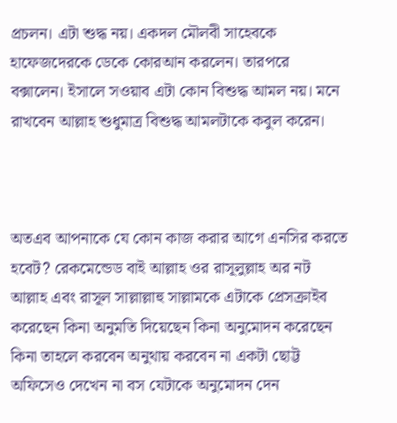প্রচলন। এটা শুদ্ধ নয়। একদল মৌলবী সাহেবকে হাফেজদেরকে ডেকে কোরআন করলেন। তারপরে বক্সালেন। ইসালে সওয়াব এটা কোন বিশুদ্ধ আমল নয়। মনে রাখবেন আল্লাহ শুধুমাত্র বিশুদ্ধ আমলটাকে কবুল করেন।



অতএব আপনাকে যে কোন কাজ করার আগে এনসির করতে হবেট? রেকমেন্ডেড বাই আল্লাহ ওর রাসূলুল্লাহ অর নট আল্লাহ এবং রাসূল সাল্লাল্লাহু সাল্লামকে এটাকে প্রেসক্রাইব করেছেন কিনা অনুমতি দিয়েছেন কিনা অনুমোদন করেছেন কিনা তাহলে করবেন অনুথায় করবেন না একটা ছোট্ট অফিসেও দেখেন না বস যেটাকে অনুমোদন দেন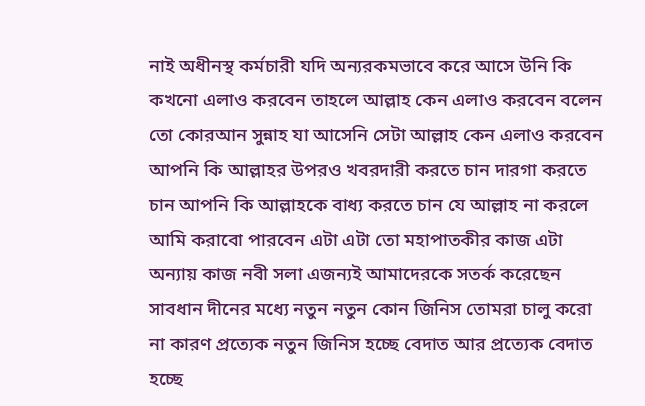নাই অধীনস্থ কর্মচারী যদি অন্যরকমভাবে করে আসে উনি কি কখনো এলাও করবেন তাহলে আল্লাহ কেন এলাও করবেন বলেন তো কোরআন সুন্নাহ যা আসেনি সেটা আল্লাহ কেন এলাও করবেন আপনি কি আল্লাহর উপরও খবরদারী করতে চান দারগা করতে চান আপনি কি আল্লাহকে বাধ্য করতে চান যে আল্লাহ না করলে আমি করাবো পারবেন এটা এটা তো মহাপাতকীর কাজ এটা অন্যায় কাজ নবী সলা এজন্যই আমাদেরকে সতর্ক করেছেন সাবধান দীনের মধ্যে নতুন নতুন কোন জিনিস তোমরা চালু করো না কারণ প্রত্যেক নতুন জিনিস হচ্ছে বেদাত আর প্রত্যেক বেদাত হচ্ছে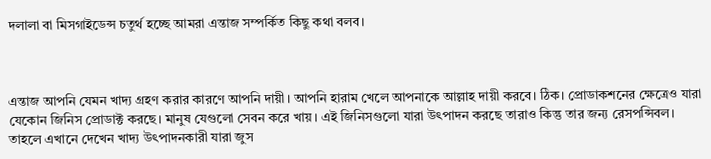দলালা বা মিসগাইডেন্স চতুর্থ হচ্ছে আমরা এন্তাজ সম্পর্কিত কিছু কথা বলব।



এন্তাজ আপনি যেমন খাদ্য গ্রহণ করার কারণে আপনি দায়ী। আপনি হারাম খেলে আপনাকে আল্লাহ দায়ী করবে। ঠিক। প্রোডাকশনের ক্ষেত্রেও যারা যেকোন জিনিস প্রোডাক্ট করছে। মানুষ যেগুলো সেবন করে খায়। এই জিনিসগুলো যারা উৎপাদন করছে তারাও কিন্তু তার জন্য রেসপন্সিবল। তাহলে এখানে দেখেন খাদ্য উৎপাদনকারী যারা জুস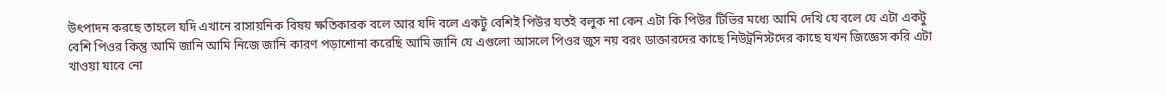উৎপাদন করছে তাহলে যদি এখানে রাসায়নিক বিষয় ক্ষতিকারক বলে আর যদি বলে একটু বেশিই পিউর যতই বলুক না কেন এটা কি পিউর টিভির মধ্যে আমি দেখি যে বলে যে এটা একটু বেশি পিওর কিন্তু আমি জানি আমি নিজে জানি কারণ পড়াশোনা করেছি আমি জানি যে এগুলো আসলে পিওর জুস নয় বরং ডাক্তারদের কাছে নিউট্রনিস্টদের কাছে যখন জিজ্ঞেস করি এটা খাওয়া যাবে নো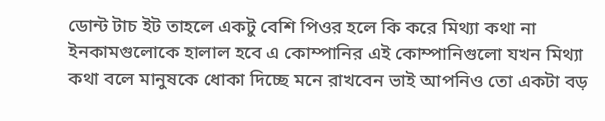ডোন্ট টাচ ইট তাহলে একটু বেশি পিওর হলে কি করে মিথ্যা কথা না ইনকামগুলোকে হালাল হবে এ কোম্পানির এই কোম্পানিগুলো যখন মিথ্যা কথা বলে মানুষকে ধোকা দিচ্ছে মনে রাখবেন ভাই আপনিও তো একটা বড়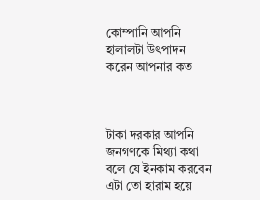কোম্পানি আপনি হালালটা উৎপাদন করেন আপনার কত



টাকা দরকার আপনি জনগণকে মিথ্যা কথা বলে যে ইনকাম করবেন এটা তো হারাম হয়ে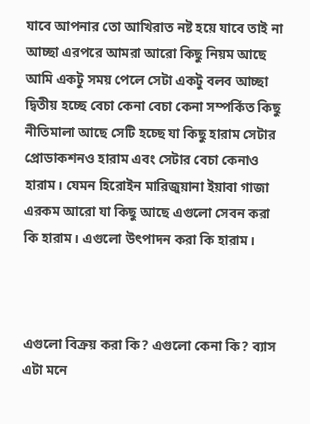যাবে আপনার তো আখিরাত নষ্ট হয়ে যাবে তাই না আচ্ছা এরপরে আমরা আরো কিছু নিয়ম আছে আমি একটু সময় পেলে সেটা একটু বলব আচ্ছা দ্বিতীয় হচ্ছে বেচা কেনা বেচা কেনা সম্পর্কিত কিছু নীতিমালা আছে সেটি হচ্ছে যা কিছু হারাম সেটার প্রোডাকশনও হারাম এবং সেটার বেচা কেনাও হারাম। যেমন হিরোইন মারিজুয়ানা ইয়াবা গাজা এরকম আরো যা কিছু আছে এগুলো সেবন করা কি হারাম। এগুলো উৎপাদন করা কি হারাম।



এগুলো বিক্রয় করা কি? এগুলো কেনা কি? ব্যাস এটা মনে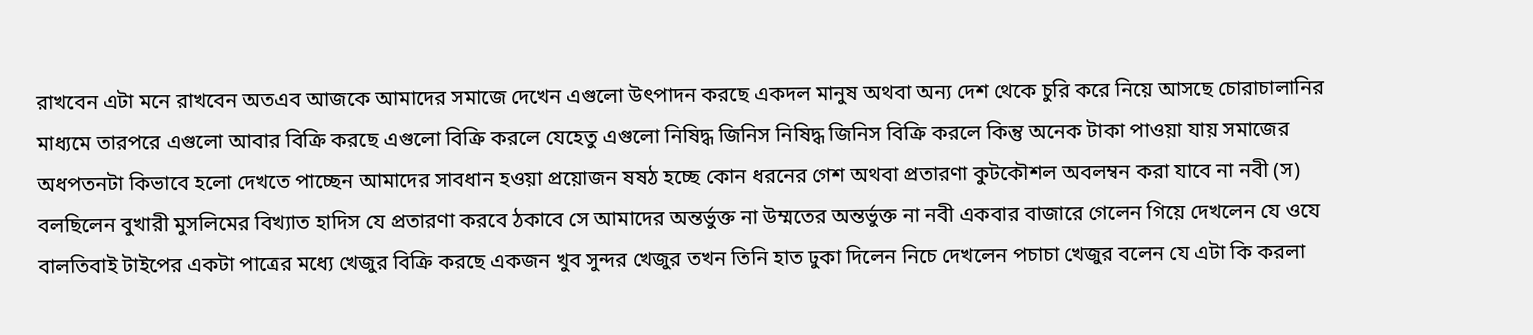রাখবেন এটা মনে রাখবেন অতএব আজকে আমাদের সমাজে দেখেন এগুলো উৎপাদন করছে একদল মানুষ অথবা অন্য দেশ থেকে চুরি করে নিয়ে আসছে চোরাচালানির মাধ্যমে তারপরে এগুলো আবার বিক্রি করছে এগুলো বিক্রি করলে যেহেতু এগুলো নিষিদ্ধ জিনিস নিষিদ্ধ জিনিস বিক্রি করলে কিন্তু অনেক টাকা পাওয়া যায় সমাজের অধপতনটা কিভাবে হলো দেখতে পাচ্ছেন আমাদের সাবধান হওয়া প্রয়োজন ষষঠ হচ্ছে কোন ধরনের গেশ অথবা প্রতারণা কুটকৌশল অবলম্বন করা যাবে না নবী (স) বলছিলেন বুখারী মুসলিমের বিখ্যাত হাদিস যে প্রতারণা করবে ঠকাবে সে আমাদের অন্তর্ভুক্ত না উম্মতের অন্তর্ভুক্ত না নবী একবার বাজারে গেলেন গিয়ে দেখলেন যে ওযে বালতিবাই টাইপের একটা পাত্রের মধ্যে খেজুর বিক্রি করছে একজন খুব সুন্দর খেজুর তখন তিনি হাত ঢুকা দিলেন নিচে দেখলেন পচাচা খেজুর বলেন যে এটা কি করলা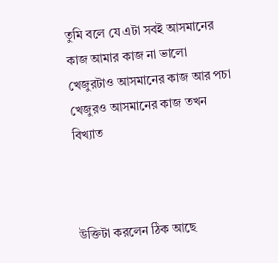তুমি বলে যে এটা সবই আসমানের কাজ আমার কাজ না ভালো খেজুরটাও আসমানের কাজ আর পচা খেজুরও আসমানের কাজ তখন বিখ্যাত



উক্তিটা করলেন ঠিক আছে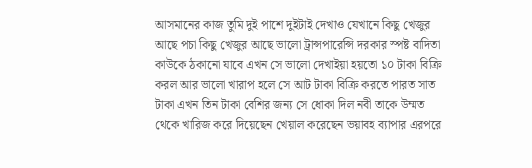আসমানের কাজ তুমি দুই পাশে দুইটাই দেখাও যেখানে কিছু খেজুর আছে পচা কিছু খেজুর আছে ভালো ট্রান্সপারেন্সি দরকার স্পষ্ট বাদিতা কাউকে ঠকানো যাবে এখন সে ভালো দেখাইয়া হয়তো ১০ টাকা বিক্রি করল আর ভালো খারাপ হলে সে আট টাকা বিক্রি করতে পারত সাত টাকা এখন তিন টাকা বেশির জন্য সে ধোকা দিল নবী তাকে উম্মত থেকে খারিজ করে দিয়েছেন খেয়াল করেছেন ভয়াবহ ব্যাপার এরপরে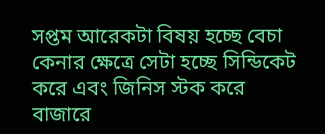সপ্তম আরেকটা বিষয় হচ্ছে বেচা কেনার ক্ষেত্রে সেটা হচ্ছে সিন্ডিকেট করে এবং জিনিস স্টক করে বাজারে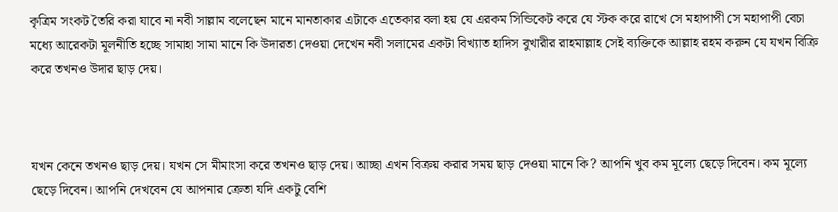কৃত্রিম সংকট তৈরি করা যাবে না নবী সাল্লাম বলেছেন মানে মানতাকার এটাকে এতেকার বলা হয় যে এরকম সিন্ডিকেট করে যে স্টক করে রাখে সে মহাপাপী সে মহাপাপী বেচা মধ্যে আরেকটা মূলনীতি হচ্ছে সামাহা সামা মানে কি উদারতা দেওয়া দেখেন নবী সলামের একটা বিখ্যাত হাদিস বুখারীর রাহমাল্লাহ সেই ব্যক্তিকে আল্লাহ রহম করুন যে যখন বিক্রি করে তখনও উদার ছাড় দেয়।



যখন কেনে তখনও ছাড় দেয়। যখন সে মীমাংসা করে তখনও ছাড় দেয়। আচ্ছা এখন বিক্রয় করার সময় ছাড় দেওয়া মানে কি? আপনি খুব কম মূল্যে ছেড়ে দিবেন। কম মূল্যে ছেড়ে দিবেন। আপনি দেখবেন যে আপনার ক্রেতা যদি একটু বেশি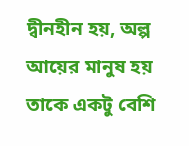দ্বীনহীন হয়, অল্প আয়ের মানুষ হয় তাকে একটু বেশি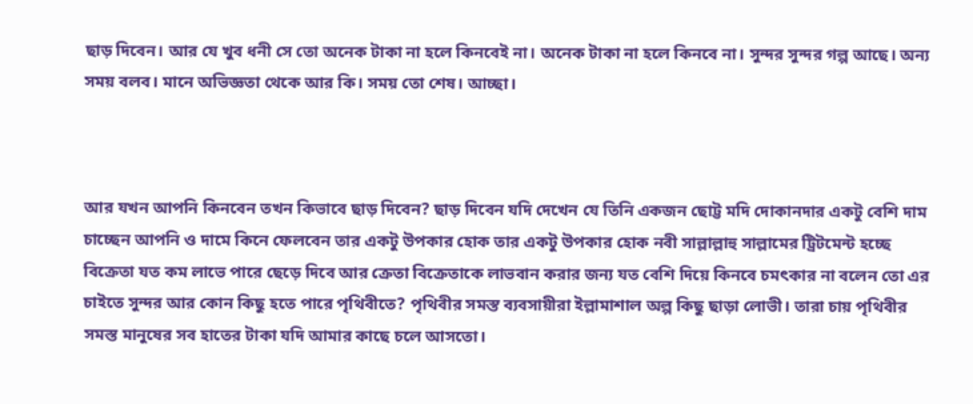ছাড় দিবেন। আর যে খুব ধনী সে তো অনেক টাকা না হলে কিনবেই না। অনেক টাকা না হলে কিনবে না। সুন্দর সুন্দর গল্প আছে। অন্য সময় বলব। মানে অভিজ্ঞতা থেকে আর কি। সময় তো শেষ। আচ্ছা।



আর যখন আপনি কিনবেন তখন কিভাবে ছাড় দিবেন? ছাড় দিবেন যদি দেখেন যে তিনি একজন ছোট্ট মদি দোকানদার একটু বেশি দাম চাচ্ছেন আপনি ও দামে কিনে ফেলবেন তার একটু উপকার হোক তার একটু উপকার হোক নবী সাল্লাল্লাহু সাল্লামের ট্রিটমেন্ট হচ্ছে বিক্রেতা যত কম লাভে পারে ছেড়ে দিবে আর ক্রেতা বিক্রেতাকে লাভবান করার জন্য যত বেশি দিয়ে কিনবে চমৎকার না বলেন তো এর চাইতে সুন্দর আর কোন কিছু হতে পারে পৃথিবীতে? পৃথিবীর সমস্ত ব্যবসায়ীরা ইল্লামাশাল অল্প কিছু ছাড়া লোভী। তারা চায় পৃথিবীর সমস্ত মানুষের সব হাতের টাকা যদি আমার কাছে চলে আসতো।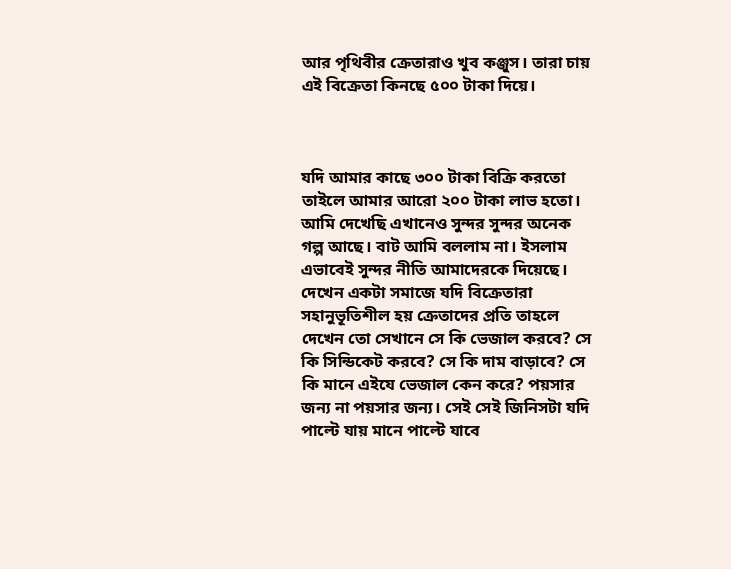আর পৃথিবীর ক্রেতারাও খুব কঞ্জুস। তারা চায় এই বিক্রেতা কিনছে ৫০০ টাকা দিয়ে।



যদি আমার কাছে ৩০০ টাকা বিক্রি করতো তাইলে আমার আরো ২০০ টাকা লাভ হতো। আমি দেখেছি এখানেও সুন্দর সুন্দর অনেক গল্প আছে। বাট আমি বললাম না। ইসলাম এভাবেই সুন্দর নীতি আমাদেরকে দিয়েছে। দেখেন একটা সমাজে যদি বিক্রেতারা সহানুভূতিশীল হয় ক্রেতাদের প্রতি তাহলে দেখেন তো সেখানে সে কি ভেজাল করবে? সে কি সিন্ডিকেট করবে? সে কি দাম বাড়াবে? সে কি মানে এইযে ভেজাল কেন করে? পয়সার জন্য না পয়সার জন্য। সেই সেই জিনিসটা যদি পাল্টে যায় মানে পাল্টে যাবে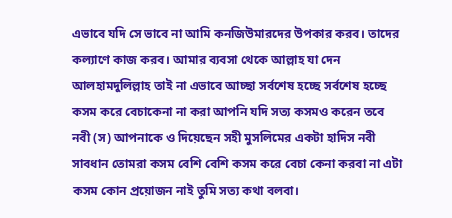এভাবে যদি সে ভাবে না আমি কনজিউমারদের উপকার করব। তাদের কল্যাণে কাজ করব। আমার ব্যবসা থেকে আল্লাহ যা দেন আলহামদুলিল্লাহ তাই না এভাবে আচ্ছা সর্বশেষ হচ্ছে সর্বশেষ হচ্ছে কসম করে বেচাকেনা না করা আপনি যদি সত্য কসমও করেন তবে নবী (স) আপনাকে ও দিয়েছেন সহী মুসলিমের একটা হাদিস নবী সাবধান তোমরা কসম বেশি বেশি কসম করে বেচা কেনা করবা না এটা কসম কোন প্রয়োজন নাই তুমি সত্য কথা বলবা।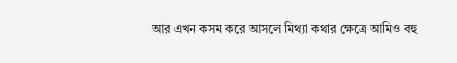আর এখন কসম করে আসলে মিথ্যা কথার ক্ষেত্রে আমিও বহু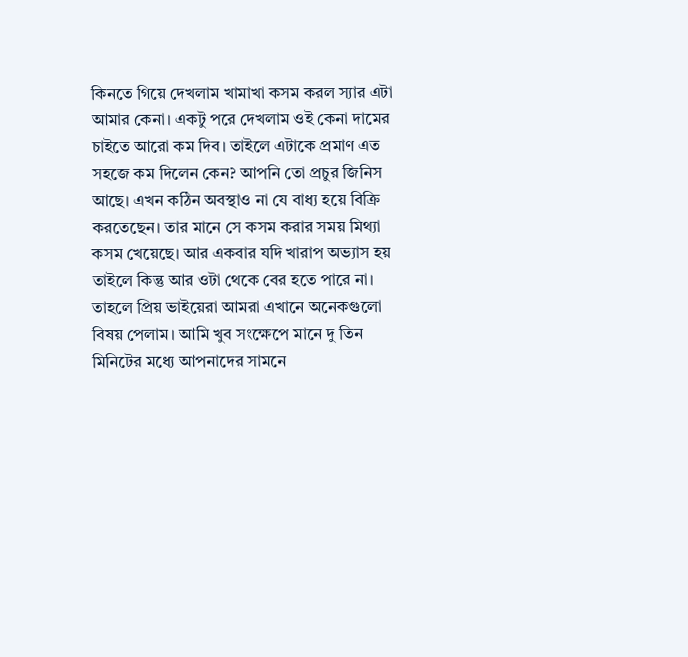কিনতে গিয়ে দেখলাম খামাখা কসম করল স্যার এটা আমার কেনা। একটু পরে দেখলাম ওই কেনা দামের চাইতে আরো কম দিব। তাইলে এটাকে প্রমাণ এত সহজে কম দিলেন কেন? আপনি তো প্রচুর জিনিস আছে। এখন কঠিন অবস্থাও না যে বাধ্য হয়ে বিক্রি করতেছেন। তার মানে সে কসম করার সময় মিথ্যা কসম খেয়েছে। আর একবার যদি খারাপ অভ্যাস হয় তাইলে কিন্তু আর ওটা থেকে বের হতে পারে না। তাহলে প্রিয় ভাইয়েরা আমরা এখানে অনেকগুলো বিষয় পেলাম। আমি খুব সংক্ষেপে মানে দু তিন মিনিটের মধ্যে আপনাদের সামনে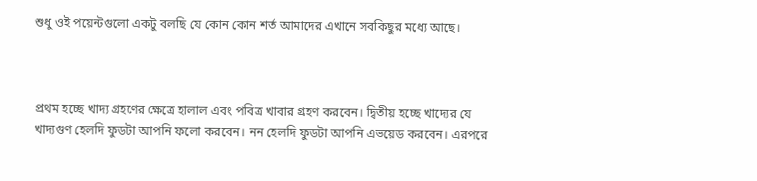শুধু ওই পয়েন্টগুলো একটু বলছি যে কোন কোন শর্ত আমাদের এখানে সবকিছুর মধ্যে আছে।



প্রথম হচ্ছে খাদ্য গ্রহণের ক্ষেত্রে হালাল এবং পবিত্র খাবার গ্রহণ করবেন। দ্বিতীয় হচ্ছে খাদ্যের যে খাদ্যগুণ হেলদি ফুডটা আপনি ফলো করবেন। নন হেলদি ফুডটা আপনি এভয়েড করবেন। এরপরে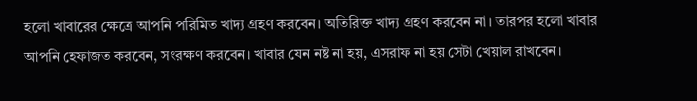হলো খাবারের ক্ষেত্রে আপনি পরিমিত খাদ্য গ্রহণ করবেন। অতিরিক্ত খাদ্য গ্রহণ করবেন না। তারপর হলো খাবার আপনি হেফাজত করবেন, সংরক্ষণ করবেন। খাবার যেন নষ্ট না হয়, এসরাফ না হয় সেটা খেয়াল রাখবেন।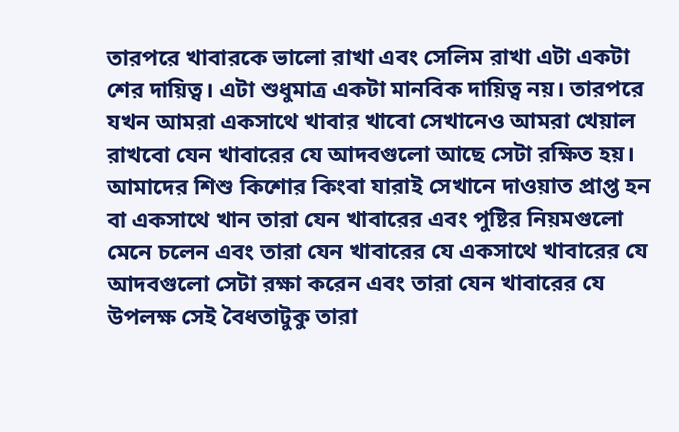তারপরে খাবারকে ভালো রাখা এবং সেলিম রাখা এটা একটা শের দায়িত্ব। এটা শুধুমাত্র একটা মানবিক দায়িত্ব নয়। তারপরে যখন আমরা একসাথে খাবার খাবো সেখানেও আমরা খেয়াল রাখবো যেন খাবারের যে আদবগুলো আছে সেটা রক্ষিত হয়। আমাদের শিশু কিশোর কিংবা যারাই সেখানে দাওয়াত প্রাপ্ত হন বা একসাথে খান তারা যেন খাবারের এবং পুষ্টির নিয়মগুলো মেনে চলেন এবং তারা যেন খাবারের যে একসাথে খাবারের যে আদবগুলো সেটা রক্ষা করেন এবং তারা যেন খাবারের যে উপলক্ষ সেই বৈধতাটুকু তারা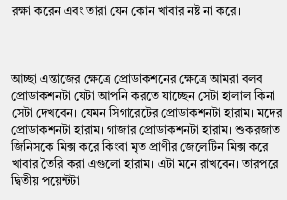রক্ষা করেন এবং তারা যেন কোন খাবার নষ্ট না করে।



আচ্ছা এন্তাজের ক্ষেত্রে প্রোডাকশনের ক্ষেত্রে আমরা বলব প্রোডাকশনটা যেটা আপনি করতে যাচ্ছেন সেটা হালাল কিনা সেটা দেখবেন। যেমন সিগারেটের প্রোডাকশনটা হারাম। মদের প্রোডাকশনটা হারাম। গাজার প্রোডাকশনটা হারাম। শুকরজাত জিনিসকে মিক্স করে কিংবা মৃত প্রাণীর জেলেটিন মিক্স করে খাবার তৈরি করা এগুলো হারাম। এটা মনে রাখবেন। তারপরে দ্বিতীয় পয়েন্টটা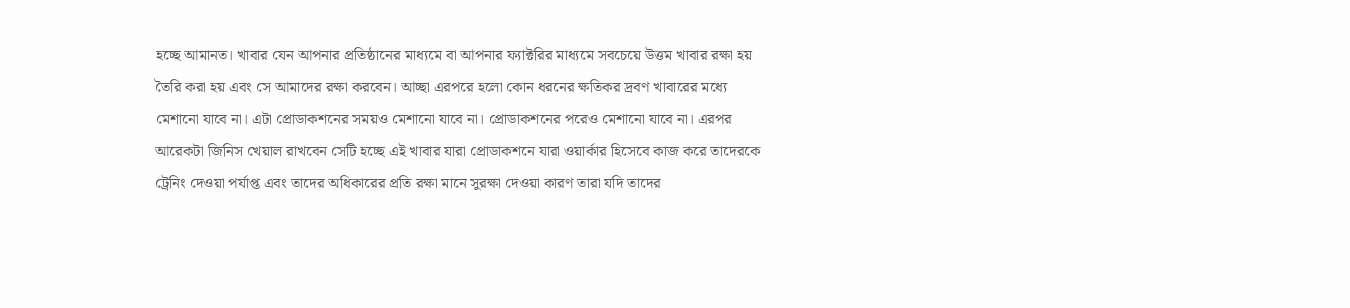হচ্ছে আমানত। খাবার যেন আপনার প্রতিষ্ঠানের মাধ্যমে বা আপনার ফ্যাক্টরির মাধ্যমে সবচেয়ে উত্তম খাবার রক্ষা হয় তৈরি করা হয় এবং সে আমাদের রক্ষা করবেন। আচ্ছা এরপরে হলো কোন ধরনের ক্ষতিকর দ্রবণ খাবারের মধ্যে মেশানো যাবে না। এটা প্রোডাকশনের সময়ও মেশানো যাবে না। প্রোডাকশনের পরেও মেশানো যাবে না। এরপর আরেকটা জিনিস খেয়াল রাখবেন সেটি হচ্ছে এই খাবার যারা প্রোডাকশনে যারা ওয়ার্কার হিসেবে কাজ করে তাদেরকে ট্রেনিং দেওয়া পর্যাপ্ত এবং তাদের অধিকারের প্রতি রক্ষা মানে সুরক্ষা দেওয়া কারণ তারা যদি তাদের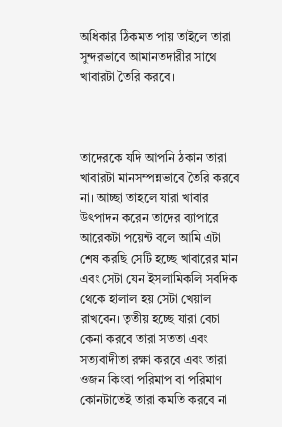অধিকার ঠিকমত পায় তাইলে তারা সুন্দরভাবে আমানতদারীর সাথে খাবারটা তৈরি করবে।



তাদেরকে যদি আপনি ঠকান তারা খাবারটা মানসম্পন্নভাবে তৈরি করবে না। আচ্ছা তাহলে যারা খাবার উৎপাদন করেন তাদের ব্যাপারে আরেকটা পয়েন্ট বলে আমি এটা শেষ করছি সেটি হচ্ছে খাবারের মান এবং সেটা যেন ইসলামিকলি সবদিক থেকে হালাল হয় সেটা খেয়াল রাখবেন। তৃতীয় হচ্ছে যারা বেচা কেনা করবে তারা সততা এবং সত্যবাদীতা রক্ষা করবে এবং তারা ওজন কিংবা পরিমাপ বা পরিমাণ কোনটাতেই তারা কমতি করবে না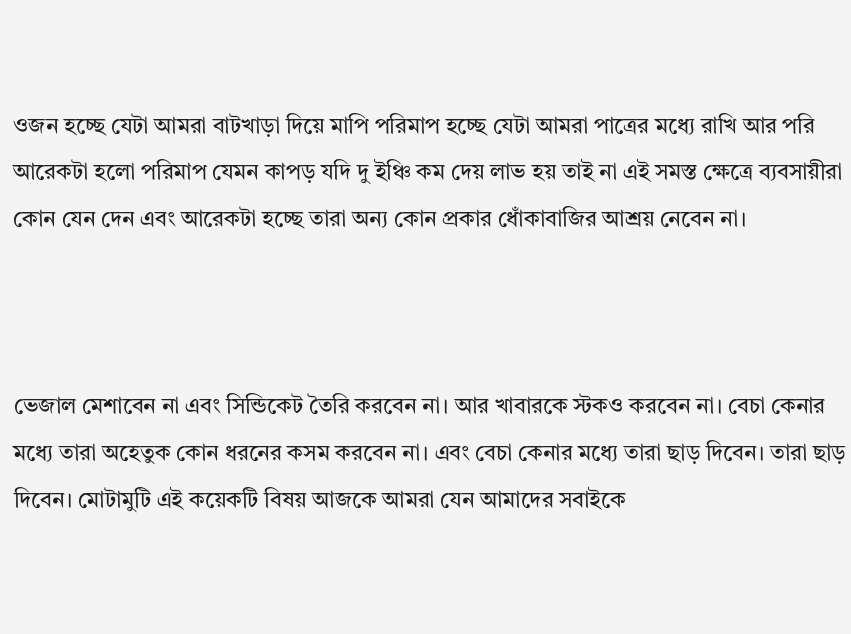ওজন হচ্ছে যেটা আমরা বাটখাড়া দিয়ে মাপি পরিমাপ হচ্ছে যেটা আমরা পাত্রের মধ্যে রাখি আর পরি আরেকটা হলো পরিমাপ যেমন কাপড় যদি দু ইঞ্চি কম দেয় লাভ হয় তাই না এই সমস্ত ক্ষেত্রে ব্যবসায়ীরা কোন যেন দেন এবং আরেকটা হচ্ছে তারা অন্য কোন প্রকার ধোঁকাবাজির আশ্রয় নেবেন না।



ভেজাল মেশাবেন না এবং সিন্ডিকেট তৈরি করবেন না। আর খাবারকে স্টকও করবেন না। বেচা কেনার মধ্যে তারা অহেতুক কোন ধরনের কসম করবেন না। এবং বেচা কেনার মধ্যে তারা ছাড় দিবেন। তারা ছাড় দিবেন। মোটামুটি এই কয়েকটি বিষয় আজকে আমরা যেন আমাদের সবাইকে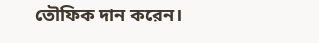তৌফিক দান করেন।